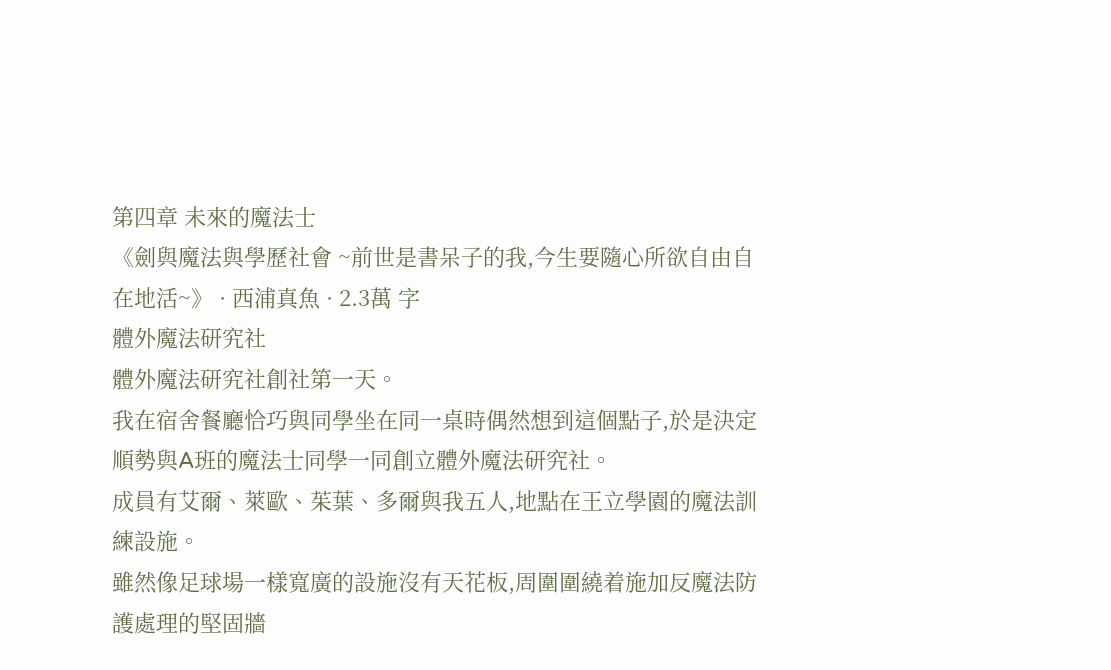第四章 未來的魔法士
《劍與魔法與學歷社會 ~前世是書呆子的我,今生要隨心所欲自由自在地活~》 · 西浦真魚 · 2.3萬 字
體外魔法研究社
體外魔法研究社創社第一天。
我在宿舍餐廳恰巧與同學坐在同一桌時偶然想到這個點子,於是決定順勢與A班的魔法士同學一同創立體外魔法研究社。
成員有艾爾、萊歐、茱葉、多爾與我五人,地點在王立學園的魔法訓練設施。
雖然像足球場一樣寬廣的設施沒有天花板,周圍圍繞着施加反魔法防護處理的堅固牆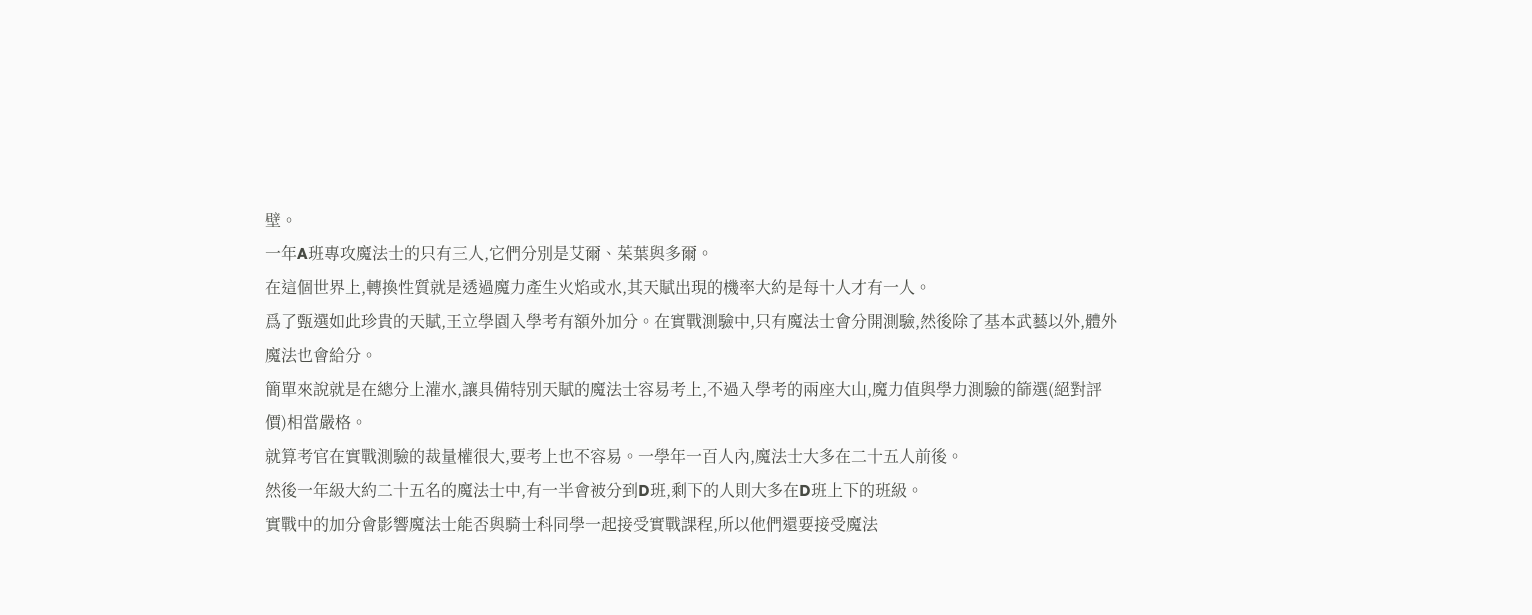壁。
一年A班專攻魔法士的只有三人,它們分別是艾爾、茱葉與多爾。
在這個世界上,轉換性質就是透過魔力產生火焰或水,其天賦出現的機率大約是每十人才有一人。
爲了甄選如此珍貴的天賦,王立學園入學考有額外加分。在實戰測驗中,只有魔法士會分開測驗,然後除了基本武藝以外,體外魔法也會給分。
簡單來說就是在總分上灌水,讓具備特別天賦的魔法士容易考上,不過入學考的兩座大山,魔力值與學力測驗的篩選(絕對評價)相當嚴格。
就算考官在實戰測驗的裁量權很大,要考上也不容易。一學年一百人內,魔法士大多在二十五人前後。
然後一年級大約二十五名的魔法士中,有一半會被分到D班,剩下的人則大多在D班上下的班級。
實戰中的加分會影響魔法士能否與騎士科同學一起接受實戰課程,所以他們還要接受魔法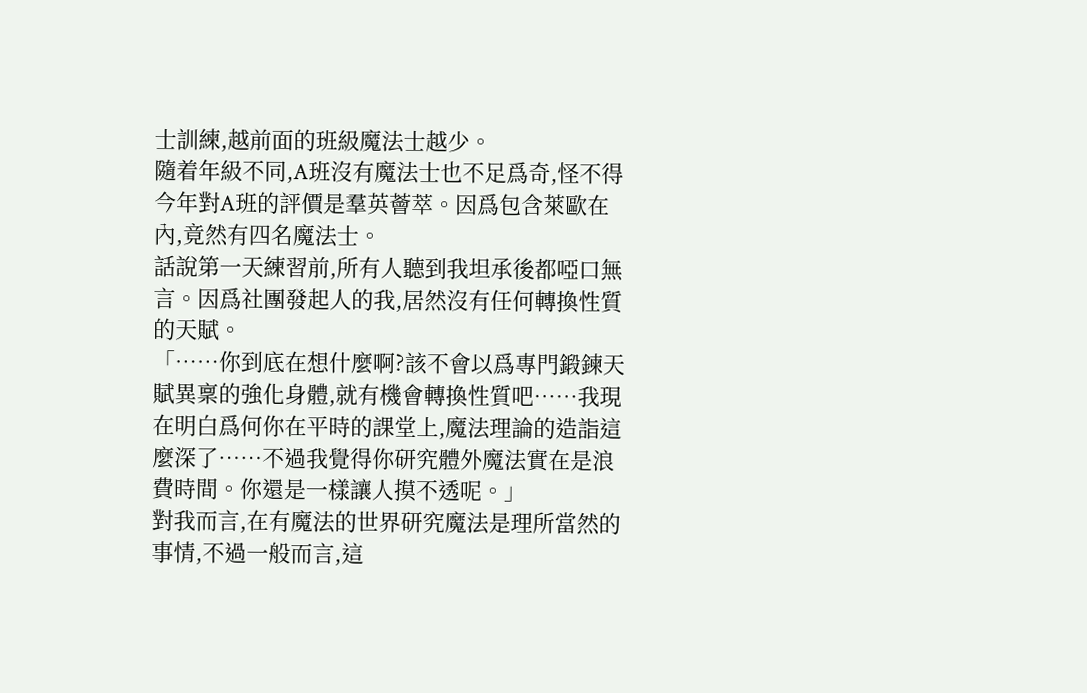士訓練,越前面的班級魔法士越少。
隨着年級不同,A班沒有魔法士也不足爲奇,怪不得今年對A班的評價是羣英薈萃。因爲包含萊歐在內,竟然有四名魔法士。
話說第一天練習前,所有人聽到我坦承後都啞口無言。因爲社團發起人的我,居然沒有任何轉換性質的天賦。
「……你到底在想什麼啊?該不會以爲專門鍛鍊天賦異稟的強化身體,就有機會轉換性質吧……我現在明白爲何你在平時的課堂上,魔法理論的造詣這麼深了……不過我覺得你研究體外魔法實在是浪費時間。你還是一樣讓人摸不透呢。」
對我而言,在有魔法的世界研究魔法是理所當然的事情,不過一般而言,這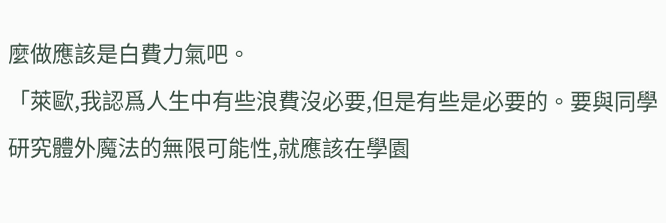麼做應該是白費力氣吧。
「萊歐,我認爲人生中有些浪費沒必要,但是有些是必要的。要與同學研究體外魔法的無限可能性,就應該在學園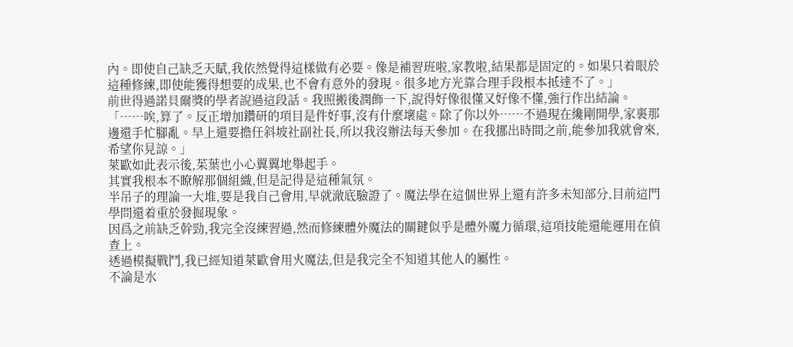內。即使自己缺乏天賦,我依然覺得這樣做有必要。像是補習班啦,家教啦,結果都是固定的。如果只着眼於這種修練,即使能獲得想要的成果,也不會有意外的發現。很多地方光靠合理手段根本抵達不了。」
前世得過諾貝爾獎的學者說過這段話。我照搬後潤飾一下,說得好像很懂又好像不懂,強行作出結論。
「……唉,算了。反正增加鑽研的項目是件好事,沒有什麼壞處。除了你以外……不過現在纔剛開學,家裏那邊還手忙腳亂。早上還要擔任斜坡社副社長,所以我沒辦法每天參加。在我挪出時間之前,能參加我就會來,希望你見諒。」
萊歐如此表示後,茱葉也小心翼翼地舉起手。
其實我根本不瞭解那個組織,但是記得是這種氣氛。
半吊子的理論一大堆,要是我自己會用,早就澈底驗證了。魔法學在這個世界上還有許多未知部分,目前這門學問還着重於發掘現象。
因爲之前缺乏幹勁,我完全沒練習過,然而修練體外魔法的關鍵似乎是體外魔力循環,這項技能還能運用在偵查上。
透過模擬戰鬥,我已經知道萊歐會用火魔法,但是我完全不知道其他人的屬性。
不論是水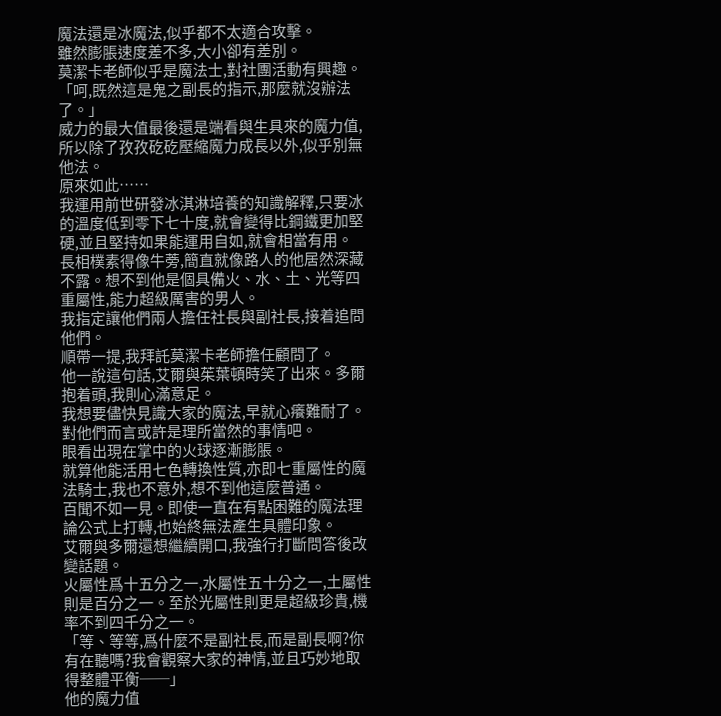魔法還是冰魔法,似乎都不太適合攻擊。
雖然膨脹速度差不多,大小卻有差別。
莫潔卡老師似乎是魔法士,對社團活動有興趣。
「呵,既然這是鬼之副長的指示,那麼就沒辦法了。」
威力的最大值最後還是端看與生具來的魔力值,所以除了孜孜矻矻壓縮魔力成長以外,似乎別無他法。
原來如此……
我運用前世研發冰淇淋培養的知識解釋,只要冰的溫度低到零下七十度,就會變得比鋼鐵更加堅硬,並且堅持如果能運用自如,就會相當有用。
長相樸素得像牛蒡,簡直就像路人的他居然深藏不露。想不到他是個具備火、水、土、光等四重屬性,能力超級厲害的男人。
我指定讓他們兩人擔任社長與副社長,接着追問他們。
順帶一提,我拜託莫潔卡老師擔任顧問了。
他一說這句話,艾爾與茱葉頓時笑了出來。多爾抱着頭,我則心滿意足。
我想要儘快見識大家的魔法,早就心癢難耐了。
對他們而言或許是理所當然的事情吧。
眼看出現在掌中的火球逐漸膨脹。
就算他能活用七色轉換性質,亦即七重屬性的魔法騎士,我也不意外,想不到他這麼普通。
百聞不如一見。即使一直在有點困難的魔法理論公式上打轉,也始終無法產生具體印象。
艾爾與多爾還想繼續開口,我強行打斷問答後改變話題。
火屬性爲十五分之一,水屬性五十分之一,土屬性則是百分之一。至於光屬性則更是超級珍貴,機率不到四千分之一。
「等、等等,爲什麼不是副社長,而是副長啊?你有在聽嗎?我會觀察大家的神情,並且巧妙地取得整體平衡──」
他的魔力值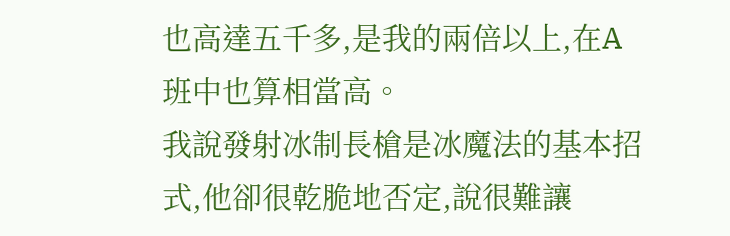也高達五千多,是我的兩倍以上,在A班中也算相當高。
我說發射冰制長槍是冰魔法的基本招式,他卻很乾脆地否定,說很難讓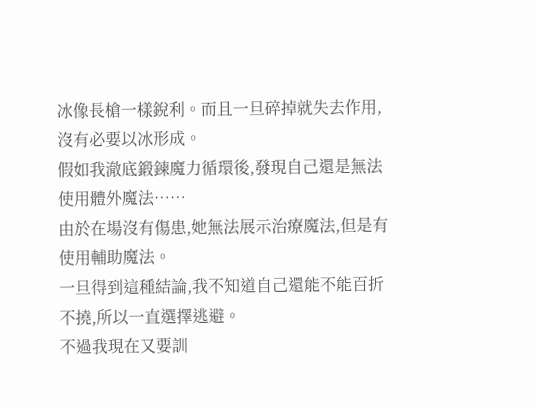冰像長槍一樣銳利。而且一旦碎掉就失去作用,沒有必要以冰形成。
假如我澈底鍛鍊魔力循環後,發現自己還是無法使用體外魔法……
由於在場沒有傷患,她無法展示治療魔法,但是有使用輔助魔法。
一旦得到這種結論,我不知道自己還能不能百折不撓,所以一直選擇逃避。
不過我現在又要訓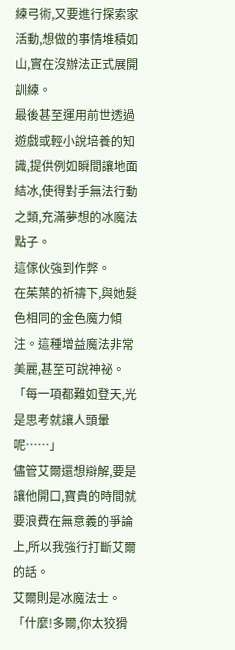練弓術,又要進行探索家活動,想做的事情堆積如山,實在沒辦法正式展開訓練。
最後甚至運用前世透過遊戲或輕小說培養的知識,提供例如瞬間讓地面結冰,使得對手無法行動之類,充滿夢想的冰魔法點子。
這傢伙強到作弊。
在茱葉的祈禱下,與她髮色相同的金色魔力傾注。這種增益魔法非常美麗,甚至可說神祕。
「每一項都難如登天,光是思考就讓人頭暈呢……」
儘管艾爾還想辯解,要是讓他開口,寶貴的時間就要浪費在無意義的爭論上,所以我強行打斷艾爾的話。
艾爾則是冰魔法士。
「什麼!多爾,你太狡猾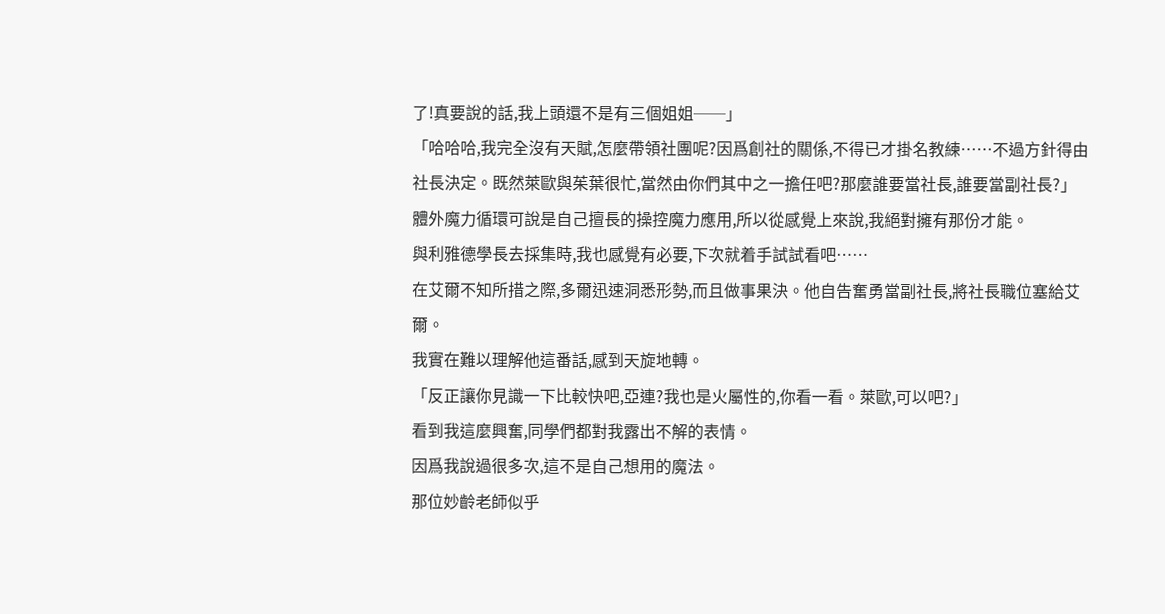了!真要說的話,我上頭還不是有三個姐姐──」
「哈哈哈,我完全沒有天賦,怎麼帶領社團呢?因爲創社的關係,不得已才掛名教練……不過方針得由社長決定。既然萊歐與茱葉很忙,當然由你們其中之一擔任吧?那麼誰要當社長,誰要當副社長?」
體外魔力循環可說是自己擅長的操控魔力應用,所以從感覺上來說,我絕對擁有那份才能。
與利雅德學長去採集時,我也感覺有必要,下次就着手試試看吧……
在艾爾不知所措之際,多爾迅速洞悉形勢,而且做事果決。他自告奮勇當副社長,將社長職位塞給艾爾。
我實在難以理解他這番話,感到天旋地轉。
「反正讓你見識一下比較快吧,亞連?我也是火屬性的,你看一看。萊歐,可以吧?」
看到我這麼興奮,同學們都對我露出不解的表情。
因爲我說過很多次,這不是自己想用的魔法。
那位妙齡老師似乎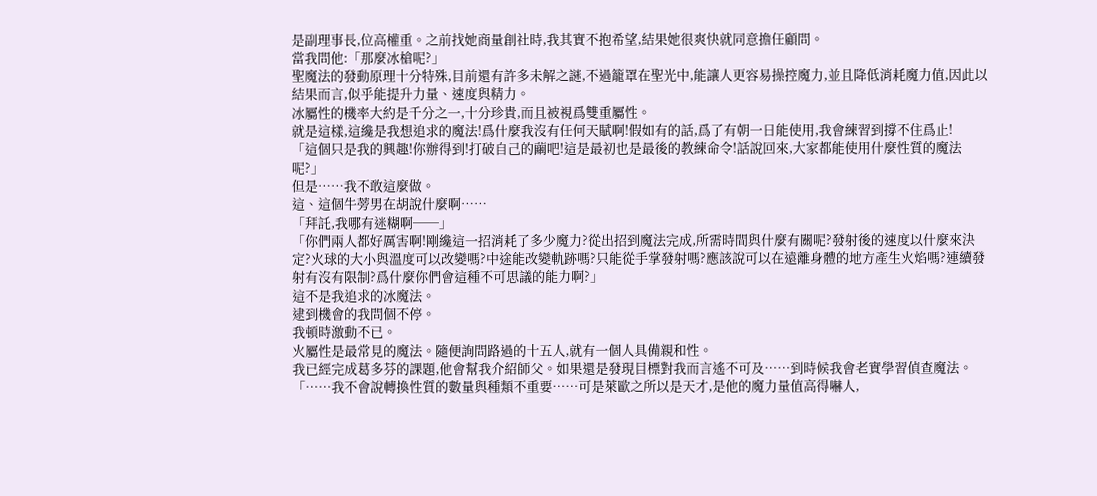是副理事長,位高權重。之前找她商量創社時,我其實不抱希望,結果她很爽快就同意擔任顧問。
當我問他:「那麼冰槍呢?」
聖魔法的發動原理十分特殊,目前還有許多未解之謎,不過籠罩在聖光中,能讓人更容易操控魔力,並且降低消耗魔力值,因此以結果而言,似乎能提升力量、速度與精力。
冰屬性的機率大約是千分之一,十分珍貴,而且被視爲雙重屬性。
就是這樣,這纔是我想追求的魔法!爲什麼我沒有任何天賦啊!假如有的話,爲了有朝一日能使用,我會練習到撐不住爲止!
「這個只是我的興趣!你辦得到!打破自己的繭吧!這是最初也是最後的教練命令!話說回來,大家都能使用什麼性質的魔法呢?」
但是……我不敢這麼做。
這、這個牛蒡男在胡說什麼啊……
「拜託,我哪有迷糊啊──」
「你們兩人都好厲害啊!剛纔這一招消耗了多少魔力?從出招到魔法完成,所需時間與什麼有關呢?發射後的速度以什麼來決定?火球的大小與溫度可以改變嗎?中途能改變軌跡嗎?只能從手掌發射嗎?應該說可以在遠離身體的地方產生火焰嗎?連續發射有沒有限制?爲什麼你們會這種不可思議的能力啊?」
這不是我追求的冰魔法。
逮到機會的我問個不停。
我頓時激動不已。
火屬性是最常見的魔法。隨便詢問路過的十五人,就有一個人具備親和性。
我已經完成葛多芬的課題,他會幫我介紹師父。如果還是發現目標對我而言遙不可及……到時候我會老實學習偵查魔法。
「……我不會說轉換性質的數量與種類不重要……可是萊歐之所以是天才,是他的魔力量值高得嚇人,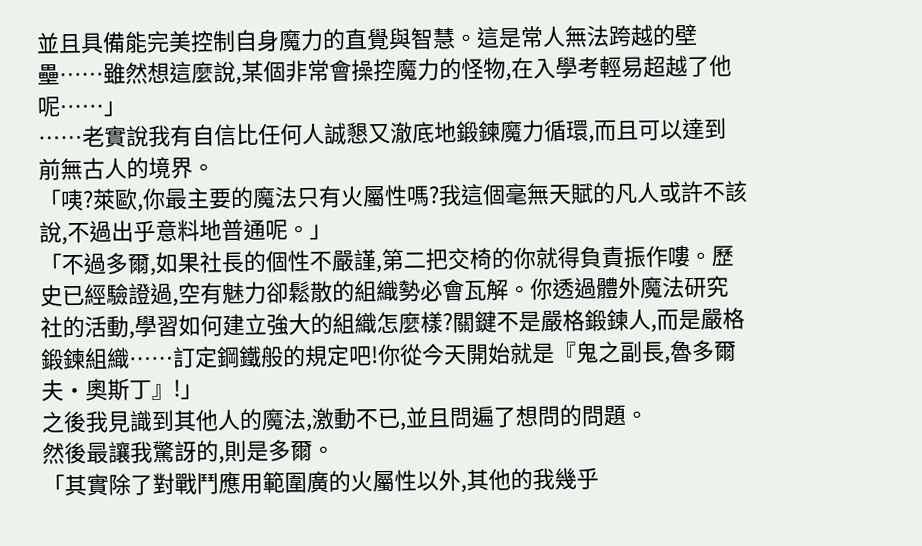並且具備能完美控制自身魔力的直覺與智慧。這是常人無法跨越的壁壘……雖然想這麼說,某個非常會操控魔力的怪物,在入學考輕易超越了他呢……」
……老實說我有自信比任何人誠懇又澈底地鍛鍊魔力循環,而且可以達到前無古人的境界。
「咦?萊歐,你最主要的魔法只有火屬性嗎?我這個毫無天賦的凡人或許不該說,不過出乎意料地普通呢。」
「不過多爾,如果社長的個性不嚴謹,第二把交椅的你就得負責振作嘍。歷史已經驗證過,空有魅力卻鬆散的組織勢必會瓦解。你透過體外魔法研究社的活動,學習如何建立強大的組織怎麼樣?關鍵不是嚴格鍛鍊人,而是嚴格鍛鍊組織……訂定鋼鐵般的規定吧!你從今天開始就是『鬼之副長,魯多爾夫•奧斯丁』!」
之後我見識到其他人的魔法,激動不已,並且問遍了想問的問題。
然後最讓我驚訝的,則是多爾。
「其實除了對戰鬥應用範圍廣的火屬性以外,其他的我幾乎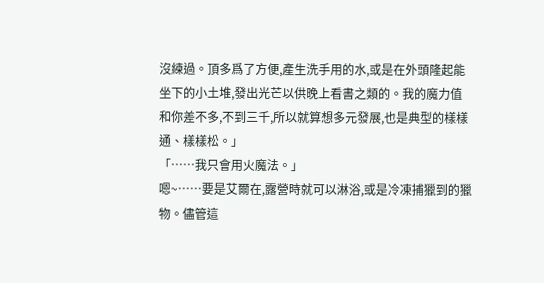沒練過。頂多爲了方便,產生洗手用的水,或是在外頭隆起能坐下的小土堆,發出光芒以供晚上看書之類的。我的魔力值和你差不多,不到三千,所以就算想多元發展,也是典型的樣樣通、樣樣松。」
「……我只會用火魔法。」
嗯~……要是艾爾在,露營時就可以淋浴,或是冷凍捕獵到的獵物。儘管這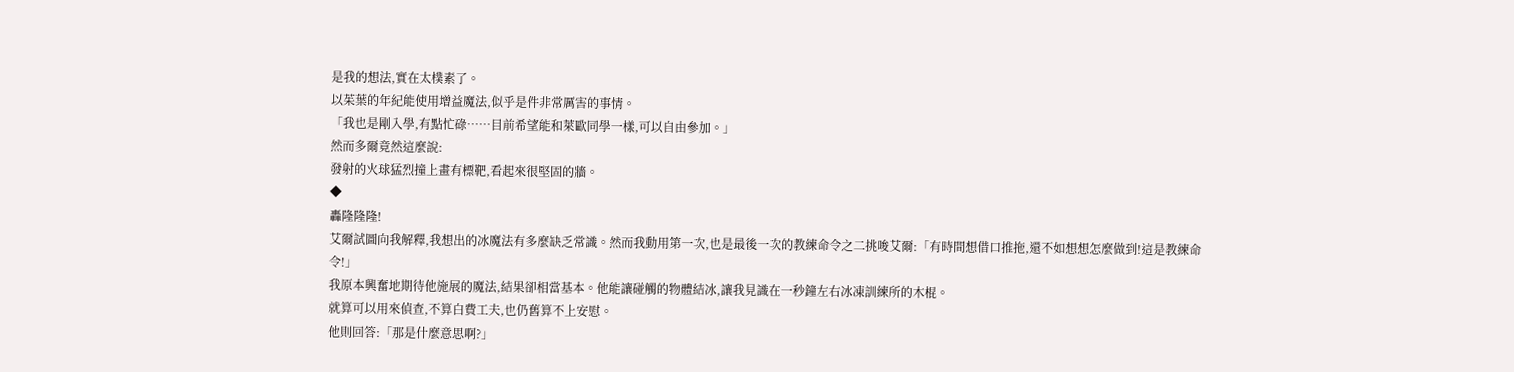是我的想法,實在太樸素了。
以茱葉的年紀能使用增益魔法,似乎是件非常厲害的事情。
「我也是剛入學,有點忙碌……目前希望能和萊歐同學一樣,可以自由參加。」
然而多爾竟然這麼說:
發射的火球猛烈撞上畫有標靶,看起來很堅固的牆。
◆
轟隆隆隆!
艾爾試圖向我解釋,我想出的冰魔法有多麼缺乏常識。然而我動用第一次,也是最後一次的教練命令之二挑唆艾爾:「有時間想借口推拖,還不如想想怎麼做到!這是教練命令!」
我原本興奮地期待他施展的魔法,結果卻相當基本。他能讓碰觸的物體結冰,讓我見識在一秒鐘左右冰凍訓練所的木棍。
就算可以用來偵查,不算白費工夫,也仍舊算不上安慰。
他則回答:「那是什麼意思啊?」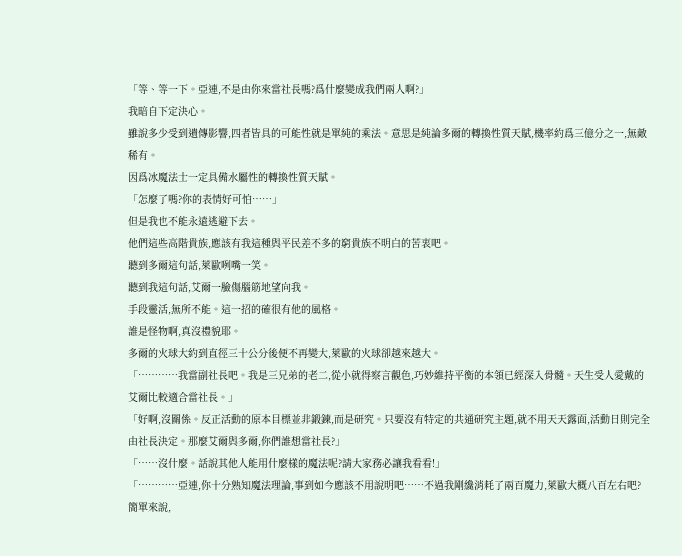「等、等一下。亞連,不是由你來當社長嗎?爲什麼變成我們兩人啊?」
我暗自下定決心。
雖說多少受到遺傳影響,四者皆具的可能性就是單純的乘法。意思是純論多爾的轉換性質天賦,機率約爲三億分之一,無敵稀有。
因爲冰魔法士一定具備水屬性的轉換性質天賦。
「怎麼了嗎?你的表情好可怕……」
但是我也不能永遠逃避下去。
他們這些高階貴族,應該有我這種與平民差不多的窮貴族不明白的苦衷吧。
聽到多爾這句話,萊歐咧嘴一笑。
聽到我這句話,艾爾一臉傷腦筋地望向我。
手段靈活,無所不能。這一招的確很有他的風格。
誰是怪物啊,真沒禮貌耶。
多爾的火球大約到直徑三十公分後便不再變大,萊歐的火球卻越來越大。
「…………我當副社長吧。我是三兄弟的老二,從小就得察言觀色,巧妙維持平衡的本領已經深入骨髓。天生受人愛戴的艾爾比較適合當社長。」
「好啊,沒關係。反正活動的原本目標並非鍛鍊,而是研究。只要沒有特定的共通研究主題,就不用天天露面,活動日則完全由社長決定。那麼艾爾與多爾,你們誰想當社長?」
「……沒什麼。話說其他人能用什麼樣的魔法呢?請大家務必讓我看看!」
「…………亞連,你十分熟知魔法理論,事到如今應該不用說明吧……不過我剛纔消耗了兩百魔力,萊歐大概八百左右吧?簡單來說,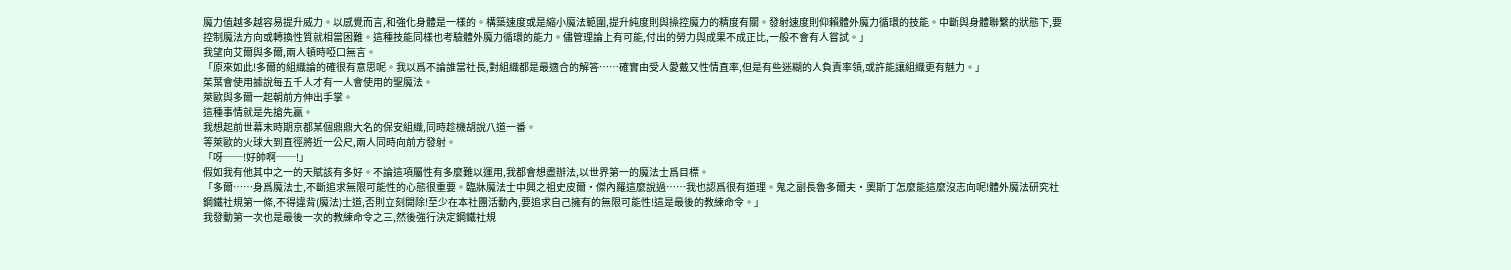魔力值越多越容易提升威力。以感覺而言,和強化身體是一樣的。構築速度或是縮小魔法範圍,提升純度則與操控魔力的精度有關。發射速度則仰賴體外魔力循環的技能。中斷與身體聯繫的狀態下,要控制魔法方向或轉換性質就相當困難。這種技能同樣也考驗體外魔力循環的能力。儘管理論上有可能,付出的勞力與成果不成正比,一般不會有人嘗試。」
我望向艾爾與多爾,兩人頓時啞口無言。
「原來如此!多爾的組織論的確很有意思呢。我以爲不論誰當社長,對組織都是最適合的解答……確實由受人愛戴又性情直率,但是有些迷糊的人負責率領,或許能讓組織更有魅力。」
茱葉會使用據說每五千人才有一人會使用的聖魔法。
萊歐與多爾一起朝前方伸出手掌。
這種事情就是先搶先贏。
我想起前世幕末時期京都某個鼎鼎大名的保安組織,同時趁機胡說八道一番。
等萊歐的火球大到直徑將近一公尺,兩人同時向前方發射。
「呀──!好帥啊──!」
假如我有他其中之一的天賦該有多好。不論這項屬性有多麼難以運用,我都會想盡辦法,以世界第一的魔法士爲目標。
「多爾……身爲魔法士,不斷追求無限可能性的心態很重要。臨牀魔法士中興之祖史皮爾•傑內羅這麼說過……我也認爲很有道理。鬼之副長魯多爾夫•奧斯丁怎麼能這麼沒志向呢!體外魔法研究社鋼鐵社規第一條,不得違背(魔法)士道,否則立刻開除!至少在本社團活動內,要追求自己擁有的無限可能性!這是最後的教練命令。」
我發動第一次也是最後一次的教練命令之三,然後強行決定鋼鐵社規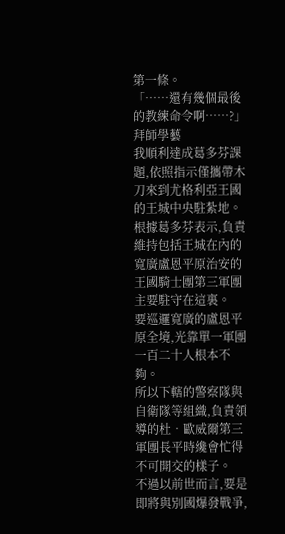第一條。
「……還有幾個最後的教練命令啊……?」
拜師學藝
我順利達成葛多芬課題,依照指示僅攜帶木刀來到尤格利亞王國的王城中央駐紮地。
根據葛多芬表示,負責維持包括王城在內的寬廣盧恩平原治安的王國騎士團第三軍團主要駐守在這裏。
要巡邏寬廣的盧恩平原全境,光靠單一軍團一百二十人根本不夠。
所以下轄的警察隊與自衛隊等組織,負責領導的杜•歐威爾第三軍團長平時纔會忙得不可開交的樣子。
不過以前世而言,要是即將與別國爆發戰爭,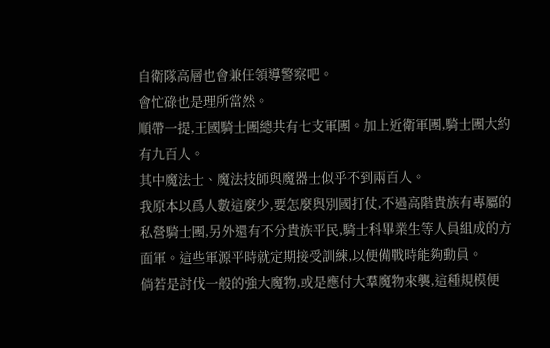自衛隊高層也會兼任領導警察吧。
會忙碌也是理所當然。
順帶一提,王國騎士團總共有七支軍團。加上近衛軍團,騎士團大約有九百人。
其中魔法士、魔法技師與魔器士似乎不到兩百人。
我原本以爲人數這麼少,要怎麼與別國打仗,不過高階貴族有專屬的私營騎士團,另外還有不分貴族平民,騎士科畢業生等人員組成的方面軍。這些軍源平時就定期接受訓練,以便備戰時能夠動員。
倘若是討伐一般的強大魔物,或是應付大羣魔物來襲,這種規模便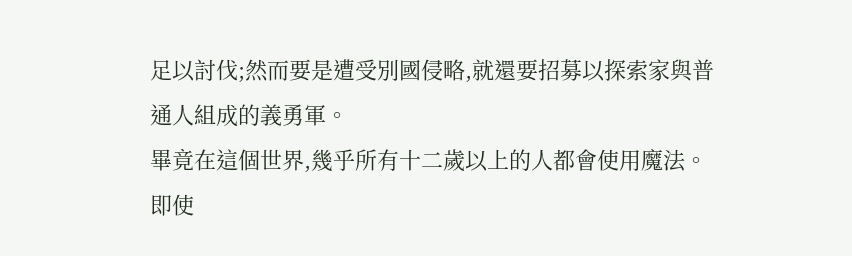足以討伐;然而要是遭受別國侵略,就還要招募以探索家與普通人組成的義勇軍。
畢竟在這個世界,幾乎所有十二歲以上的人都會使用魔法。
即使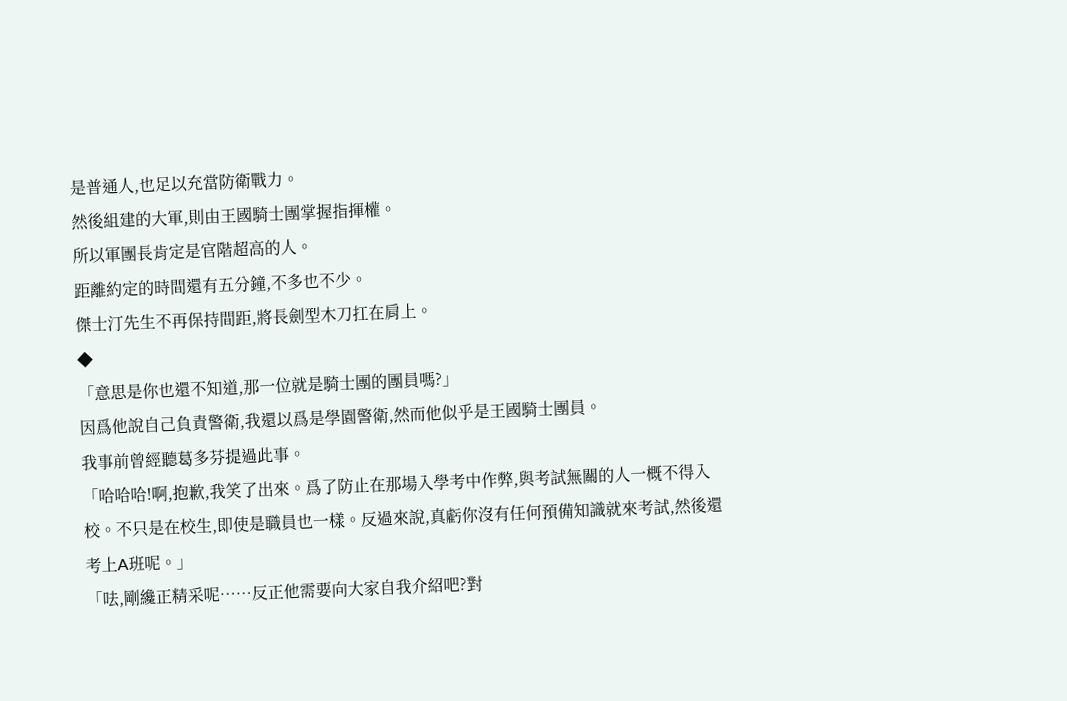是普通人,也足以充當防衛戰力。
然後組建的大軍,則由王國騎士團掌握指揮權。
所以軍團長肯定是官階超高的人。
距離約定的時間還有五分鐘,不多也不少。
傑士汀先生不再保持間距,將長劍型木刀扛在肩上。
◆
「意思是你也還不知道,那一位就是騎士團的團員嗎?」
因爲他說自己負責警衛,我還以爲是學園警衛,然而他似乎是王國騎士團員。
我事前曾經聽葛多芬提過此事。
「哈哈哈!啊,抱歉,我笑了出來。爲了防止在那場入學考中作弊,與考試無關的人一概不得入校。不只是在校生,即使是職員也一樣。反過來說,真虧你沒有任何預備知識就來考試,然後還考上A班呢。」
「呿,剛纔正精采呢……反正他需要向大家自我介紹吧?對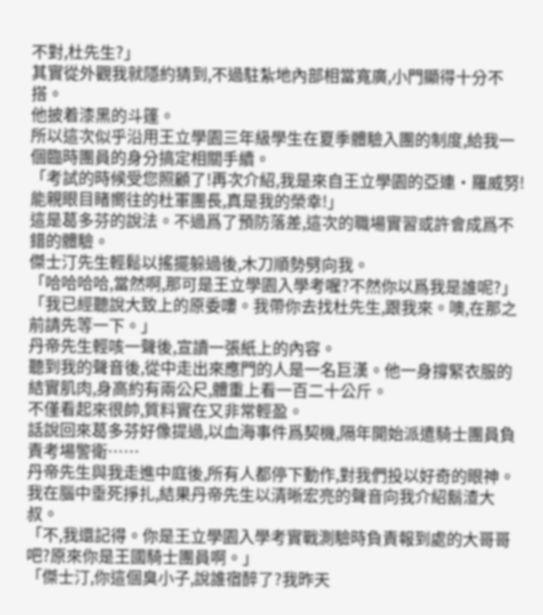不對,杜先生?」
其實從外觀我就隱約猜到,不過駐紮地內部相當寬廣,小門顯得十分不搭。
他披着漆黑的斗篷。
所以這次似乎沿用王立學園三年級學生在夏季體驗入團的制度,給我一個臨時團員的身分搞定相關手續。
「考試的時候受您照顧了!再次介紹,我是來自王立學園的亞連•羅威努!能親眼目睹嚮往的杜軍團長,真是我的榮幸!」
這是葛多芬的說法。不過爲了預防落差,這次的職場實習或許會成爲不錯的體驗。
傑士汀先生輕鬆以搖擺躲過後,木刀順勢劈向我。
「哈哈哈哈,當然啊,那可是王立學園入學考喔?不然你以爲我是誰呢?」
「我已經聽說大致上的原委嘍。我帶你去找杜先生,跟我來。噢,在那之前請先等一下。」
丹帝先生輕咳一聲後,宣讀一張紙上的內容。
聽到我的聲音後,從中走出來應門的人是一名巨漢。他一身撐緊衣服的結實肌肉,身高約有兩公尺,體重上看一百二十公斤。
不僅看起來很帥,質料實在又非常輕盈。
話說回來葛多芬好像提過,以血海事件爲契機,隔年開始派遣騎士團員負責考場警衛……
丹帝先生與我走進中庭後,所有人都停下動作,對我們投以好奇的眼神。
我在腦中垂死掙扎,結果丹帝先生以清晰宏亮的聲音向我介紹鬍渣大叔。
「不,我還記得。你是王立學園入學考實戰測驗時負責報到處的大哥哥吧?原來你是王國騎士團員啊。」
「傑士汀,你這個臭小子,說誰宿醉了?我昨天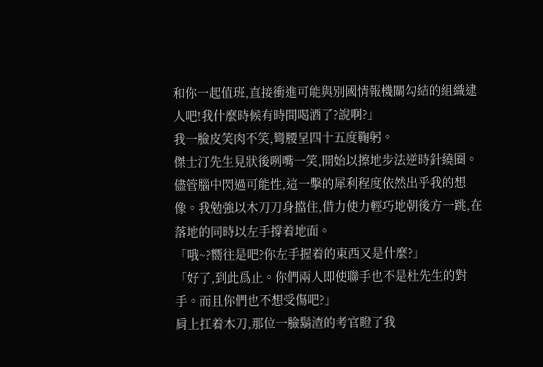和你一起值班,直接衝進可能與別國情報機關勾結的組織逮人吧!我什麼時候有時間喝酒了?說啊?」
我一臉皮笑肉不笑,彎腰呈四十五度鞠躬。
傑士汀先生見狀後咧嘴一笑,開始以擦地步法逆時針繞圈。
儘管腦中閃過可能性,這一擊的犀利程度依然出乎我的想像。我勉強以木刀刀身擋住,借力使力輕巧地朝後方一跳,在落地的同時以左手撐着地面。
「哦~?嚮往是吧?你左手握着的東西又是什麼?」
「好了,到此爲止。你們兩人即使聯手也不是杜先生的對手。而且你們也不想受傷吧?」
肩上扛着木刀,那位一臉鬍渣的考官瞪了我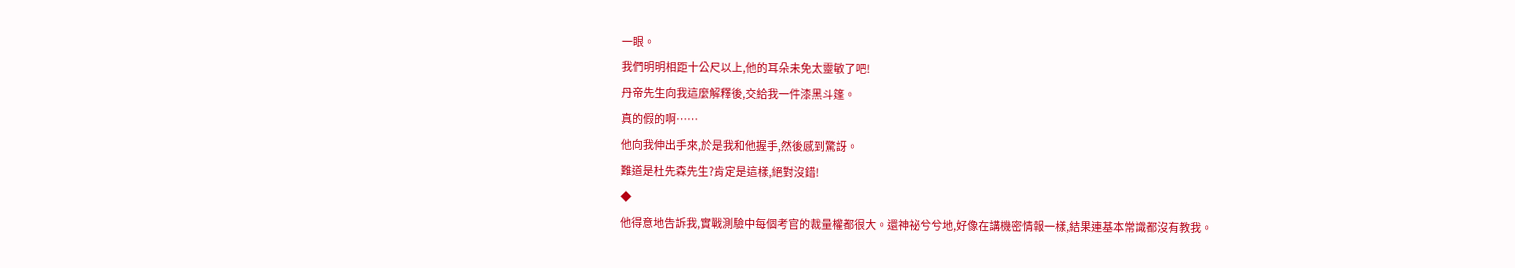一眼。
我們明明相距十公尺以上,他的耳朵未免太靈敏了吧!
丹帝先生向我這麼解釋後,交給我一件漆黑斗篷。
真的假的啊……
他向我伸出手來,於是我和他握手,然後感到驚訝。
難道是杜先森先生?肯定是這樣,絕對沒錯!
◆
他得意地告訴我,實戰測驗中每個考官的裁量權都很大。還神祕兮兮地,好像在講機密情報一樣,結果連基本常識都沒有教我。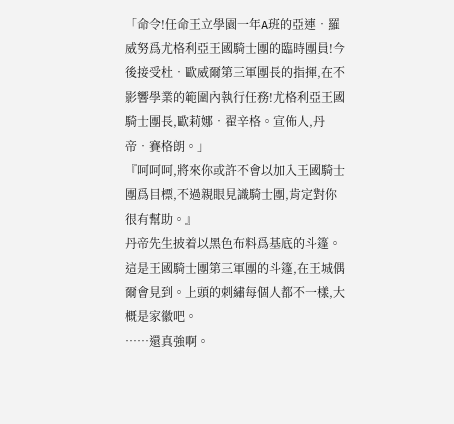「命令!任命王立學園一年A班的亞連•羅威努爲尤格利亞王國騎士團的臨時團員!今後接受杜•歐威爾第三軍團長的指揮,在不影響學業的範圍內執行任務!尤格利亞王國騎士團長,歐莉娜•翟辛格。宣佈人,丹帝•賽格朗。」
『呵呵呵,將來你或許不會以加入王國騎士團爲目標,不過親眼見識騎士團,肯定對你很有幫助。』
丹帝先生披着以黑色布料爲基底的斗篷。這是王國騎士團第三軍團的斗篷,在王城偶爾會見到。上頭的刺繡每個人都不一樣,大概是家徽吧。
……還真強啊。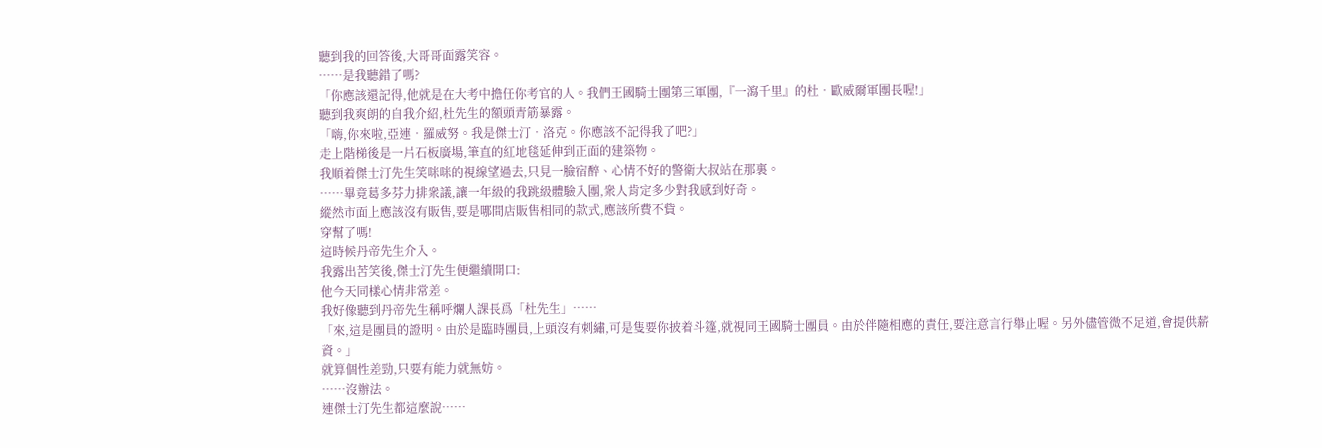聽到我的回答後,大哥哥面露笑容。
……是我聽錯了嗎?
「你應該還記得,他就是在大考中擔任你考官的人。我們王國騎士團第三軍團,『一瀉千里』的杜•歐威爾軍團長喔!」
聽到我爽朗的自我介紹,杜先生的額頭青筋暴露。
「嗨,你來啦,亞連•羅威努。我是傑士汀•洛克。你應該不記得我了吧?」
走上階梯後是一片石板廣場,筆直的紅地毯延伸到正面的建築物。
我順着傑士汀先生笑咪咪的視線望過去,只見一臉宿醉、心情不好的警衛大叔站在那裏。
……畢竟葛多芬力排衆議,讓一年級的我跳級體驗入團,衆人肯定多少對我感到好奇。
縱然市面上應該沒有販售,要是哪間店販售相同的款式,應該所費不貲。
穿幫了嗎!
這時候丹帝先生介入。
我露出苦笑後,傑士汀先生便繼續開口:
他今天同樣心情非常差。
我好像聽到丹帝先生稱呼爛人課長爲「杜先生」……
「來,這是團員的證明。由於是臨時團員,上頭沒有刺繡,可是隻要你披着斗篷,就視同王國騎士團員。由於伴隨相應的責任,要注意言行舉止喔。另外儘管微不足道,會提供薪資。」
就算個性差勁,只要有能力就無妨。
……沒辦法。
連傑士汀先生都這麼說……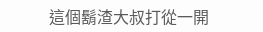這個鬍渣大叔打從一開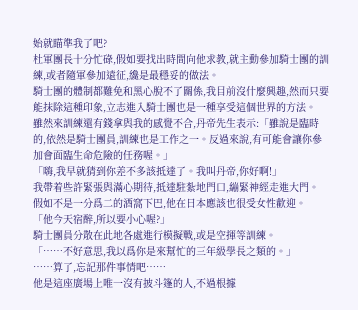始就瞄準我了吧?
杜軍團長十分忙碌,假如要找出時間向他求教,就主動參加騎士團的訓練,或者隨軍參加遠征,纔是最穩妥的做法。
騎士團的體制都難免和黑心脫不了關係,我目前沒什麼興趣,然而只要能抹除這種印象,立志進入騎士團也是一種享受這個世界的方法。
雖然來訓練還有錢拿與我的感覺不合,丹帝先生表示:「雖說是臨時的,依然是騎士團員,訓練也是工作之一。反過來說,有可能會讓你參加會面臨生命危險的任務喔。」
「嗨,我早就猜到你差不多該抵達了。我叫丹帝,你好啊!」
我帶着些許緊張與滿心期待,抵達駐紮地門口,繃緊神經走進大門。
假如不是一分爲二的酒窩下巴,他在日本應該也很受女性歡迎。
「他今天宿醉,所以要小心喔?」
騎士團員分散在此地各處進行模擬戰,或是空揮等訓練。
「……不好意思,我以爲你是來幫忙的三年級學長之類的。」
……算了,忘記那件事情吧……
他是這座廣場上唯一沒有披斗篷的人,不過根據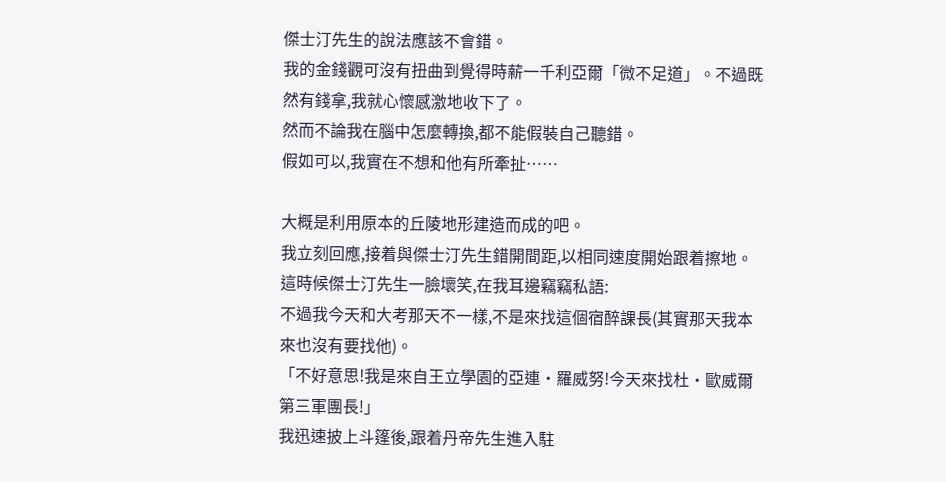傑士汀先生的說法應該不會錯。
我的金錢觀可沒有扭曲到覺得時薪一千利亞爾「微不足道」。不過既然有錢拿,我就心懷感激地收下了。
然而不論我在腦中怎麼轉換,都不能假裝自己聽錯。
假如可以,我實在不想和他有所牽扯……

大概是利用原本的丘陵地形建造而成的吧。
我立刻回應,接着與傑士汀先生錯開間距,以相同速度開始跟着擦地。
這時候傑士汀先生一臉壞笑,在我耳邊竊竊私語:
不過我今天和大考那天不一樣,不是來找這個宿醉課長(其實那天我本來也沒有要找他)。
「不好意思!我是來自王立學園的亞連•羅威努!今天來找杜•歐威爾第三軍團長!」
我迅速披上斗篷後,跟着丹帝先生進入駐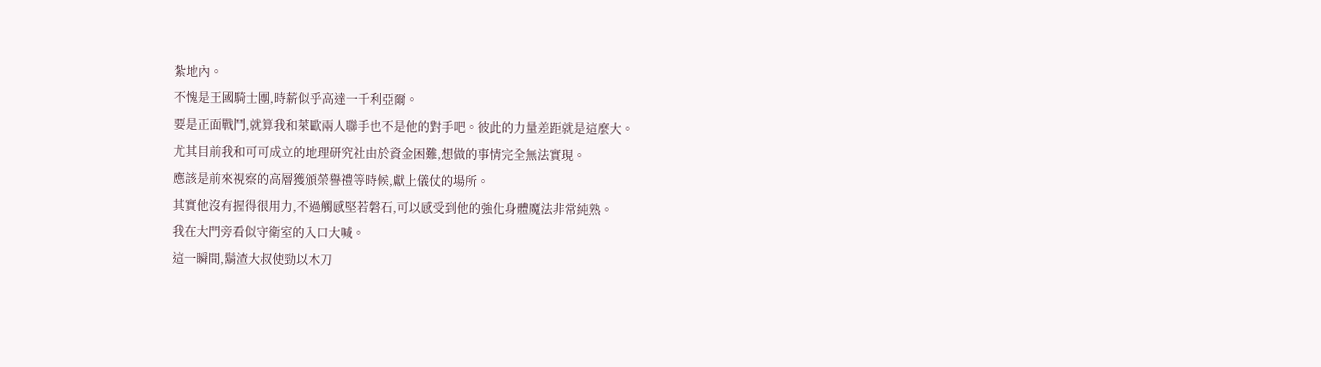紮地內。
不愧是王國騎士團,時薪似乎高達一千利亞爾。
要是正面戰鬥,就算我和萊歐兩人聯手也不是他的對手吧。彼此的力量差距就是這麼大。
尤其目前我和可可成立的地理研究社由於資金困難,想做的事情完全無法實現。
應該是前來視察的高層獲頒榮譽禮等時候,獻上儀仗的場所。
其實他沒有握得很用力,不過觸感堅若磐石,可以感受到他的強化身體魔法非常純熟。
我在大門旁看似守衛室的入口大喊。
這一瞬間,鬍渣大叔使勁以木刀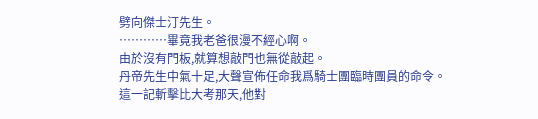劈向傑士汀先生。
…………畢竟我老爸很漫不經心啊。
由於沒有門板,就算想敲門也無從敲起。
丹帝先生中氣十足,大聲宣佈任命我爲騎士團臨時團員的命令。
這一記斬擊比大考那天,他對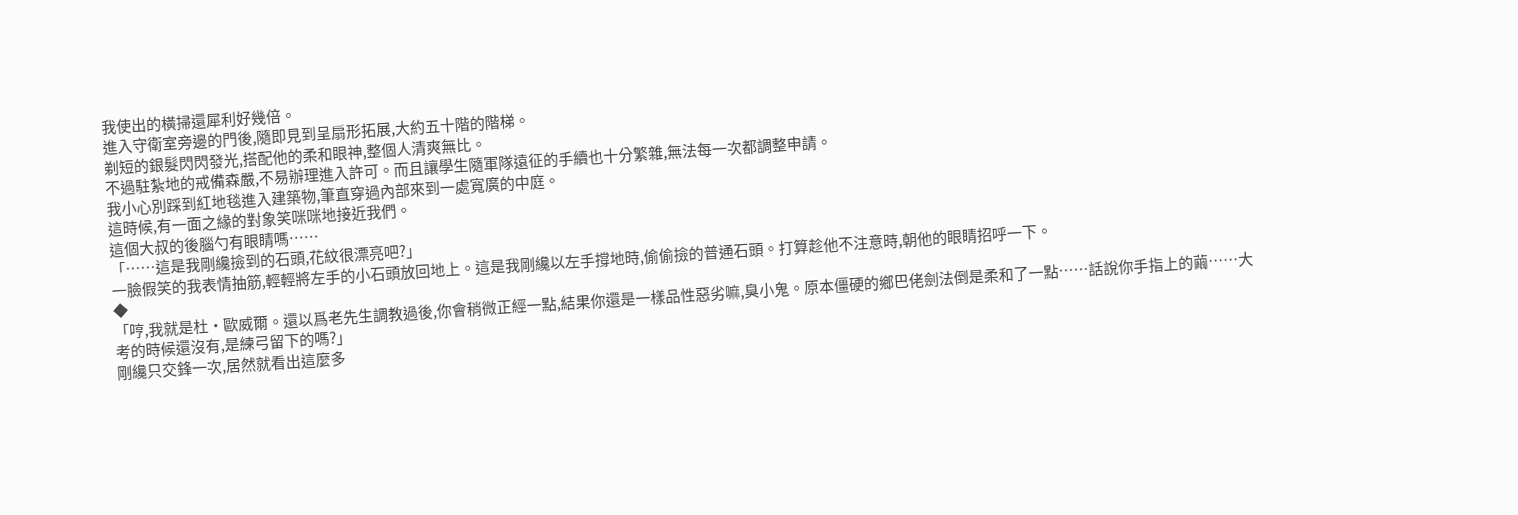我使出的橫掃還犀利好幾倍。
進入守衛室旁邊的門後,隨即見到呈扇形拓展,大約五十階的階梯。
剃短的銀髮閃閃發光,搭配他的柔和眼神,整個人清爽無比。
不過駐紮地的戒備森嚴,不易辦理進入許可。而且讓學生隨軍隊遠征的手續也十分繁雜,無法每一次都調整申請。
我小心別踩到紅地毯進入建築物,筆直穿過內部來到一處寬廣的中庭。
這時候,有一面之緣的對象笑咪咪地接近我們。
這個大叔的後腦勺有眼睛嗎……
「……這是我剛纔撿到的石頭,花紋很漂亮吧?」
一臉假笑的我表情抽筋,輕輕將左手的小石頭放回地上。這是我剛纔以左手撐地時,偷偷撿的普通石頭。打算趁他不注意時,朝他的眼睛招呼一下。
◆
「哼,我就是杜•歐威爾。還以爲老先生調教過後,你會稍微正經一點,結果你還是一樣品性惡劣嘛,臭小鬼。原本僵硬的鄉巴佬劍法倒是柔和了一點……話說你手指上的繭……大考的時候還沒有,是練弓留下的嗎?」
剛纔只交鋒一次,居然就看出這麼多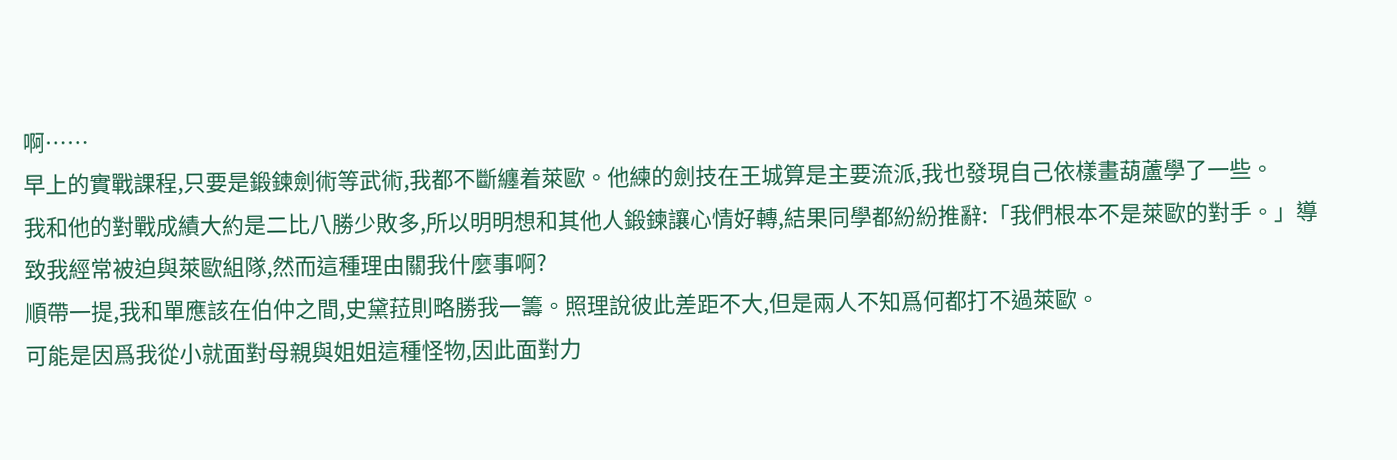啊……
早上的實戰課程,只要是鍛鍊劍術等武術,我都不斷纏着萊歐。他練的劍技在王城算是主要流派,我也發現自己依樣畫葫蘆學了一些。
我和他的對戰成績大約是二比八勝少敗多,所以明明想和其他人鍛鍊讓心情好轉,結果同學都紛紛推辭:「我們根本不是萊歐的對手。」導致我經常被迫與萊歐組隊,然而這種理由關我什麼事啊?
順帶一提,我和單應該在伯仲之間,史黛菈則略勝我一籌。照理說彼此差距不大,但是兩人不知爲何都打不過萊歐。
可能是因爲我從小就面對母親與姐姐這種怪物,因此面對力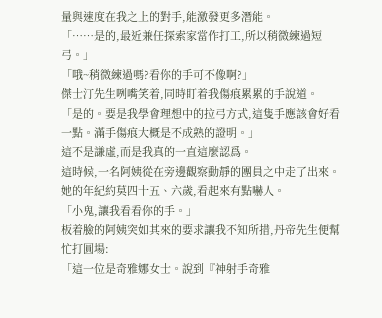量與速度在我之上的對手,能激發更多潛能。
「……是的,最近兼任探索家當作打工,所以稍微練過短弓。」
「哦~稍微練過嗎?看你的手可不像啊?」
傑士汀先生咧嘴笑着,同時盯着我傷痕累累的手說道。
「是的。要是我學會理想中的拉弓方式,這隻手應該會好看一點。滿手傷痕大概是不成熟的證明。」
這不是謙虛,而是我真的一直這麼認爲。
這時候,一名阿姨從在旁邊觀察動靜的團員之中走了出來。她的年紀約莫四十五、六歲,看起來有點嚇人。
「小鬼,讓我看看你的手。」
板着臉的阿姨突如其來的要求讓我不知所措,丹帝先生便幫忙打圓場:
「這一位是奇雅娜女士。說到『神射手奇雅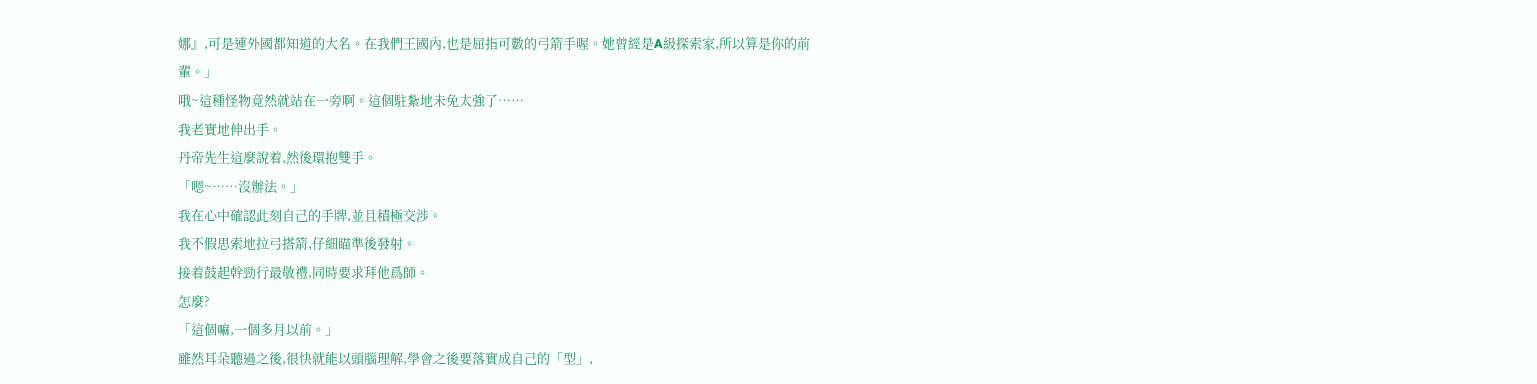娜』,可是連外國都知道的大名。在我們王國內,也是屈指可數的弓箭手喔。她曾經是A級探索家,所以算是你的前輩。」
哦~這種怪物竟然就站在一旁啊。這個駐紮地未免太強了……
我老實地伸出手。
丹帝先生這麼說着,然後環抱雙手。
「嗯~……沒辦法。」
我在心中確認此刻自己的手牌,並且積極交涉。
我不假思索地拉弓搭箭,仔細瞄準後發射。
接着鼓起幹勁行最敬禮,同時要求拜他爲師。
怎麼?
「這個嘛,一個多月以前。」
雖然耳朵聽過之後,很快就能以頭腦理解,學會之後要落實成自己的「型」,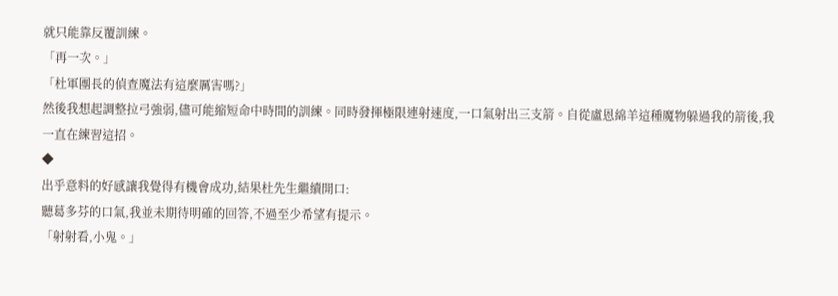就只能靠反覆訓練。
「再一次。」
「杜軍團長的偵查魔法有這麼厲害嗎?」
然後我想起調整拉弓強弱,儘可能縮短命中時間的訓練。同時發揮極限連射速度,一口氣射出三支箭。自從盧恩綿羊這種魔物躲過我的箭後,我一直在練習這招。
◆
出乎意料的好感讓我覺得有機會成功,結果杜先生繼續開口:
聽葛多芬的口氣,我並未期待明確的回答,不過至少希望有提示。
「射射看,小鬼。」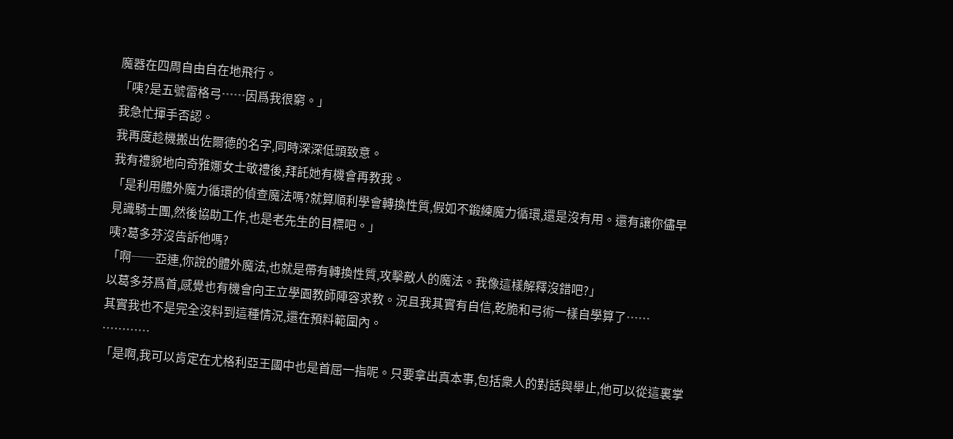魔器在四周自由自在地飛行。
「咦?是五號雷格弓……因爲我很窮。」
我急忙揮手否認。
我再度趁機搬出佐爾德的名字,同時深深低頭致意。
我有禮貌地向奇雅娜女士敬禮後,拜託她有機會再教我。
「是利用體外魔力循環的偵查魔法嗎?就算順利學會轉換性質,假如不鍛練魔力循環,還是沒有用。還有讓你儘早見識騎士團,然後協助工作,也是老先生的目標吧。」
咦?葛多芬沒告訴他嗎?
「啊──亞連,你說的體外魔法,也就是帶有轉換性質,攻擊敵人的魔法。我像這樣解釋沒錯吧?」
以葛多芬爲首,感覺也有機會向王立學園教師陣容求教。況且我其實有自信,乾脆和弓術一樣自學算了……
其實我也不是完全沒料到這種情況,還在預料範圍內。
…………
「是啊,我可以肯定在尤格利亞王國中也是首屈一指呢。只要拿出真本事,包括衆人的對話與舉止,他可以從這裏掌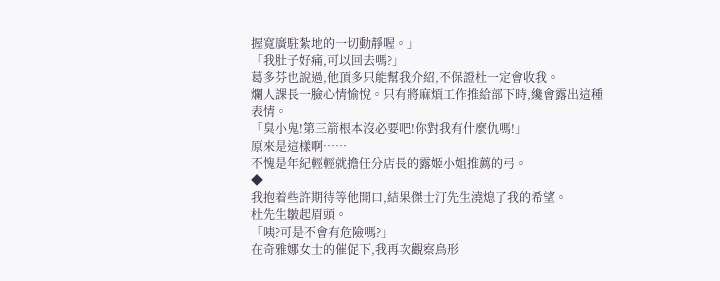握寬廣駐紮地的一切動靜喔。」
「我肚子好痛,可以回去嗎?」
葛多芬也說過,他頂多只能幫我介紹,不保證杜一定會收我。
爛人課長一臉心情愉悅。只有將麻煩工作推給部下時,纔會露出這種表情。
「臭小鬼!第三箭根本沒必要吧!你對我有什麼仇嗎!」
原來是這樣啊……
不愧是年紀輕輕就擔任分店長的露姬小姐推薦的弓。
◆
我抱着些許期待等他開口,結果傑士汀先生澆熄了我的希望。
杜先生皺起眉頭。
「咦?可是不會有危險嗎?」
在奇雅娜女士的催促下,我再次觀察鳥形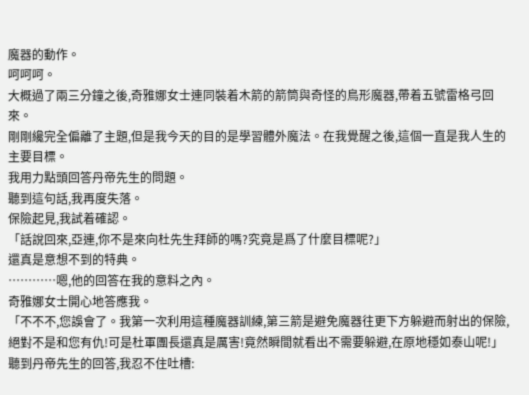魔器的動作。
呵呵呵。
大概過了兩三分鐘之後,奇雅娜女士連同裝着木箭的箭筒與奇怪的鳥形魔器,帶着五號雷格弓回來。
剛剛纔完全偏離了主題,但是我今天的目的是學習體外魔法。在我覺醒之後,這個一直是我人生的主要目標。
我用力點頭回答丹帝先生的問題。
聽到這句話,我再度失落。
保險起見,我試着確認。
「話說回來,亞連,你不是來向杜先生拜師的嗎?究竟是爲了什麼目標呢?」
還真是意想不到的特典。
…………嗯,他的回答在我的意料之內。
奇雅娜女士開心地答應我。
「不不不,您誤會了。我第一次利用這種魔器訓練,第三箭是避免魔器往更下方躲避而射出的保險,絕對不是和您有仇!可是杜軍團長還真是厲害!竟然瞬間就看出不需要躲避,在原地穩如泰山呢!」
聽到丹帝先生的回答,我忍不住吐槽: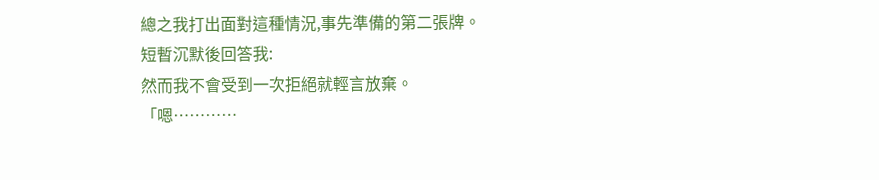總之我打出面對這種情況,事先準備的第二張牌。
短暫沉默後回答我:
然而我不會受到一次拒絕就輕言放棄。
「嗯…………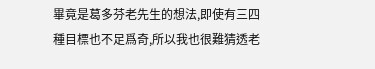畢竟是葛多芬老先生的想法,即使有三四種目標也不足爲奇,所以我也很難猜透老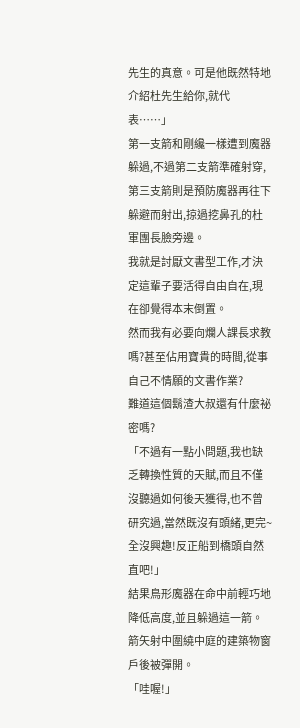先生的真意。可是他既然特地介紹杜先生給你,就代表……」
第一支箭和剛纔一樣遭到魔器躲過,不過第二支箭準確射穿,第三支箭則是預防魔器再往下躲避而射出,掠過挖鼻孔的杜軍團長臉旁邊。
我就是討厭文書型工作,才決定這輩子要活得自由自在,現在卻覺得本末倒置。
然而我有必要向爛人課長求教嗎?甚至佔用寶貴的時間,從事自己不情願的文書作業?
難道這個鬍渣大叔還有什麼祕密嗎?
「不過有一點小問題,我也缺乏轉換性質的天賦,而且不僅沒聽過如何後天獲得,也不曾研究過,當然既沒有頭緒,更完~全沒興趣!反正船到橋頭自然直吧!」
結果鳥形魔器在命中前輕巧地降低高度,並且躲過這一箭。箭矢射中圍繞中庭的建築物窗戶後被彈開。
「哇喔!」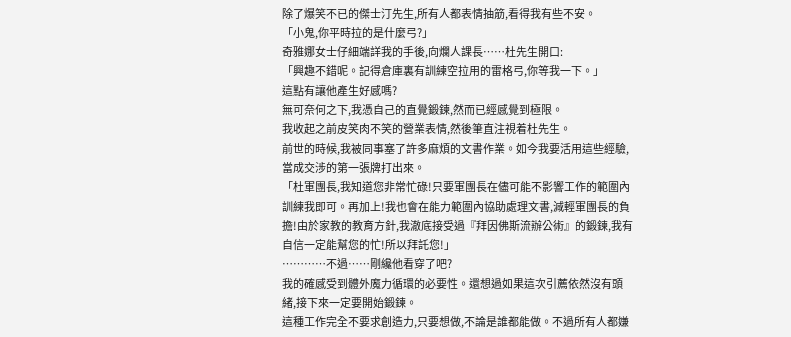除了爆笑不已的傑士汀先生,所有人都表情抽筋,看得我有些不安。
「小鬼,你平時拉的是什麼弓?」
奇雅娜女士仔細端詳我的手後,向爛人課長……杜先生開口:
「興趣不錯呢。記得倉庫裏有訓練空拉用的雷格弓,你等我一下。」
這點有讓他產生好感嗎?
無可奈何之下,我憑自己的直覺鍛鍊,然而已經感覺到極限。
我收起之前皮笑肉不笑的營業表情,然後筆直注視着杜先生。
前世的時候,我被同事塞了許多麻煩的文書作業。如今我要活用這些經驗,當成交涉的第一張牌打出來。
「杜軍團長,我知道您非常忙碌!只要軍團長在儘可能不影響工作的範圍內訓練我即可。再加上!我也會在能力範圍內協助處理文書,減輕軍團長的負擔!由於家教的教育方針,我澈底接受過『拜因佛斯流辦公術』的鍛鍊,我有自信一定能幫您的忙!所以拜託您!」
…………不過……剛纔他看穿了吧?
我的確感受到體外魔力循環的必要性。還想過如果這次引薦依然沒有頭緒,接下來一定要開始鍛鍊。
這種工作完全不要求創造力,只要想做,不論是誰都能做。不過所有人都嫌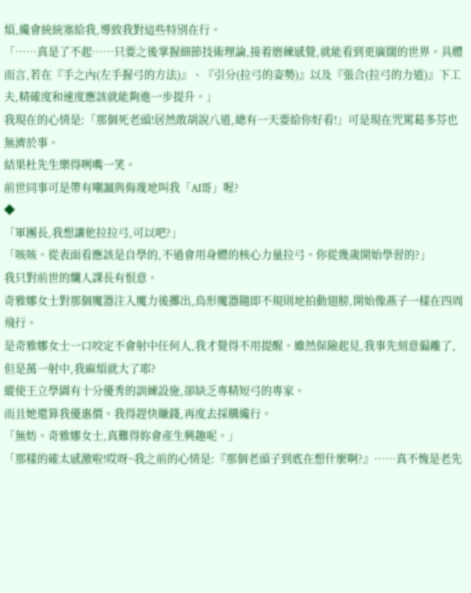煩,纔會統統塞給我,導致我對這些特別在行。
「……真是了不起……只要之後掌握細節技術理論,接着磨練感覺,就能看到更廣闊的世界。具體而言,若在『手之內(左手握弓的方法)』、『引分(拉弓的姿勢)』以及『張合(拉弓的力道)』下工夫,精確度和速度應該就能夠進一步提升。」
我現在的心情是:「那個死老頭!居然敢胡說八道,總有一天要給你好看!」可是現在咒罵葛多芬也無濟於事。
結果杜先生樂得咧嘴一笑。
前世同事可是帶有嘲諷與侮蔑地叫我「AI哥」喔?
◆
「軍團長,我想讓他拉拉弓,可以吧?」
「咳咳。從表面看應該是自學的,不過會用身體的核心力量拉弓。你從幾歲開始學習的?」
我只對前世的爛人課長有恨意。
奇雅娜女士對那個魔器注入魔力後擲出,鳥形魔器隨即不規則地拍動翅膀,開始像燕子一樣在四周飛行。
是奇雅娜女士一口咬定不會射中任何人,我才覺得不用提醒。雖然保險起見,我事先刻意偏離了,但是萬一射中,我麻煩就大了耶?
縱使王立學園有十分優秀的訓練設施,卻缺乏專精短弓的專家。
而且她還算我優惠價。我得趕快賺錢,再度去採購纔行。
「無妨。奇雅娜女士,真難得妳會產生興趣呢。」
「那樣的確太感激啦!哎呀~我之前的心情是:『那個老頭子到底在想什麼啊?』……真不愧是老先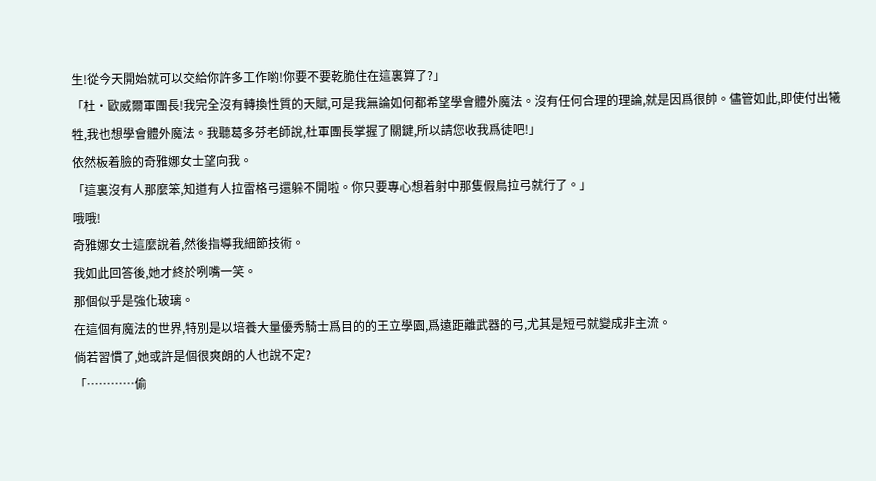生!從今天開始就可以交給你許多工作喲!你要不要乾脆住在這裏算了?」
「杜•歐威爾軍團長!我完全沒有轉換性質的天賦,可是我無論如何都希望學會體外魔法。沒有任何合理的理論,就是因爲很帥。儘管如此,即使付出犧牲,我也想學會體外魔法。我聽葛多芬老師說,杜軍團長掌握了關鍵,所以請您收我爲徒吧!」
依然板着臉的奇雅娜女士望向我。
「這裏沒有人那麼笨,知道有人拉雷格弓還躲不開啦。你只要專心想着射中那隻假鳥拉弓就行了。」
哦哦!
奇雅娜女士這麼說着,然後指導我細節技術。
我如此回答後,她才終於咧嘴一笑。
那個似乎是強化玻璃。
在這個有魔法的世界,特別是以培養大量優秀騎士爲目的的王立學園,爲遠距離武器的弓,尤其是短弓就變成非主流。
倘若習慣了,她或許是個很爽朗的人也說不定?
「…………偷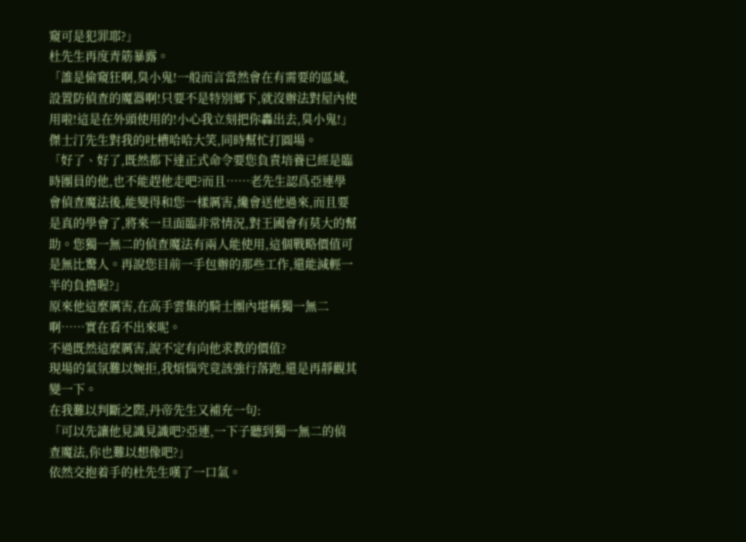窺可是犯罪耶?」
杜先生再度青筋暴露。
「誰是偷窺狂啊,臭小鬼!一般而言當然會在有需要的區域,設置防偵查的魔器啊!只要不是特別鄉下,就沒辦法對屋內使用啦!這是在外頭使用的!小心我立刻把你轟出去,臭小鬼!」
傑士汀先生對我的吐槽哈哈大笑,同時幫忙打圓場。
「好了、好了,既然都下達正式命令要您負責培養已經是臨時團員的他,也不能趕他走吧?而且……老先生認爲亞連學會偵查魔法後,能變得和您一樣厲害,纔會送他過來,而且要是真的學會了,將來一旦面臨非常情況,對王國會有莫大的幫助。您獨一無二的偵查魔法有兩人能使用,這個戰略價值可是無比驚人。再說您目前一手包辦的那些工作,還能減輕一半的負擔喔?」
原來他這麼厲害,在高手雲集的騎士團內堪稱獨一無二啊……實在看不出來呢。
不過既然這麼厲害,說不定有向他求教的價值?
現場的氣氛難以婉拒,我煩惱究竟該強行落跑,還是再靜觀其變一下。
在我難以判斷之際,丹帝先生又補充一句:
「可以先讓他見識見識吧?亞連,一下子聽到獨一無二的偵查魔法,你也難以想像吧?」
依然交抱着手的杜先生嘆了一口氣。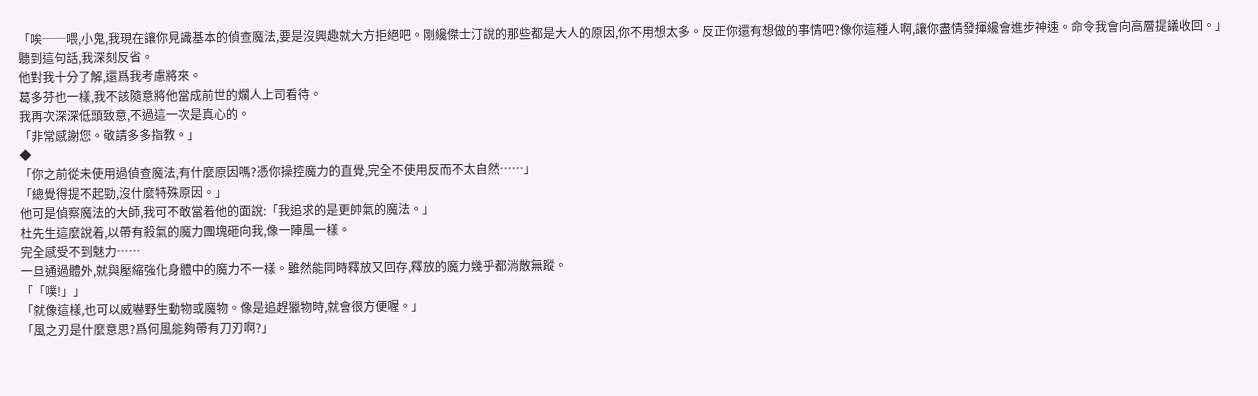「唉──喂,小鬼,我現在讓你見識基本的偵查魔法,要是沒興趣就大方拒絕吧。剛纔傑士汀說的那些都是大人的原因,你不用想太多。反正你還有想做的事情吧?像你這種人啊,讓你盡情發揮纔會進步神速。命令我會向高層提議收回。」
聽到這句話,我深刻反省。
他對我十分了解,還爲我考慮將來。
葛多芬也一樣,我不該隨意將他當成前世的爛人上司看待。
我再次深深低頭致意,不過這一次是真心的。
「非常感謝您。敬請多多指教。」
◆
「你之前從未使用過偵查魔法,有什麼原因嗎?憑你操控魔力的直覺,完全不使用反而不太自然……」
「總覺得提不起勁,沒什麼特殊原因。」
他可是偵察魔法的大師,我可不敢當着他的面說:「我追求的是更帥氣的魔法。」
杜先生這麼說着,以帶有殺氣的魔力團塊砸向我,像一陣風一樣。
完全感受不到魅力……
一旦通過體外,就與壓縮強化身體中的魔力不一樣。雖然能同時釋放又回存,釋放的魔力幾乎都消散無蹤。
「「噗!」」
「就像這樣,也可以威嚇野生動物或魔物。像是追趕獵物時,就會很方便喔。」
「風之刃是什麼意思?爲何風能夠帶有刀刃啊?」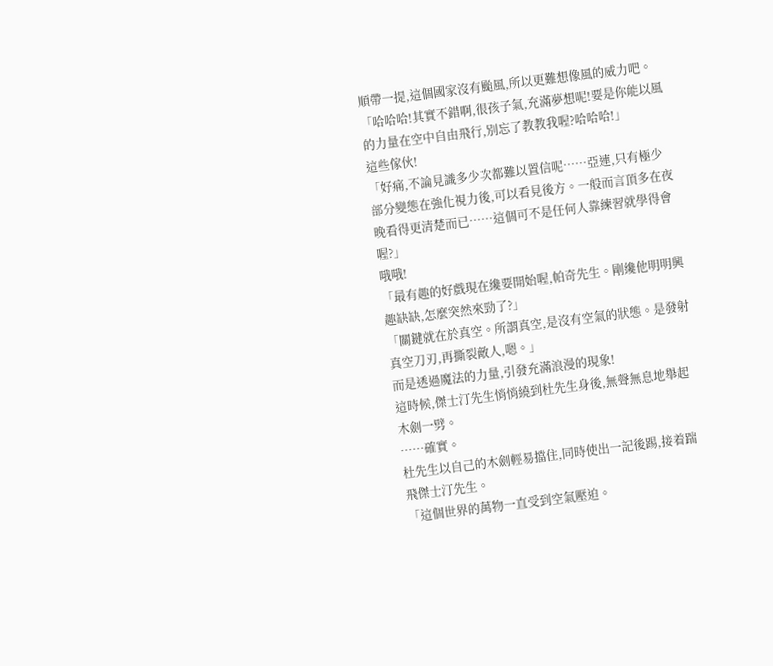順帶一提,這個國家沒有颱風,所以更難想像風的威力吧。
「哈哈哈!其實不錯啊,很孩子氣,充滿夢想呢!要是你能以風的力量在空中自由飛行,別忘了教教我喔?哈哈哈!」
這些傢伙!
「好痛,不論見識多少次都難以置信呢……亞連,只有極少部分變態在強化視力後,可以看見後方。一般而言頂多在夜晚看得更清楚而已……這個可不是任何人靠練習就學得會喔?」
哦哦!
「最有趣的好戲現在纔要開始喔,帕奇先生。剛纔他明明興趣缺缺,怎麼突然來勁了?」
「關鍵就在於真空。所謂真空,是沒有空氣的狀態。是發射真空刀刃,再撕裂敵人,嗯。」
而是透過魔法的力量,引發充滿浪漫的現象!
這時候,傑士汀先生悄悄繞到杜先生身後,無聲無息地舉起木劍一劈。
……確實。
杜先生以自己的木劍輕易擋住,同時使出一記後踢,接着踹飛傑士汀先生。
「這個世界的萬物一直受到空氣壓迫。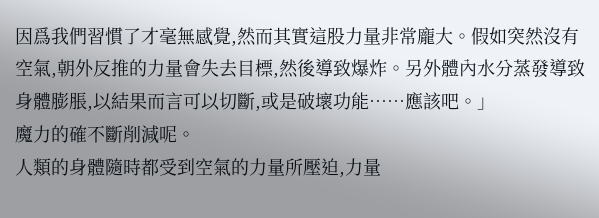因爲我們習慣了才毫無感覺,然而其實這股力量非常龐大。假如突然沒有空氣,朝外反推的力量會失去目標,然後導致爆炸。另外體內水分蒸發導致身體膨脹,以結果而言可以切斷,或是破壞功能……應該吧。」
魔力的確不斷削減呢。
人類的身體隨時都受到空氣的力量所壓迫,力量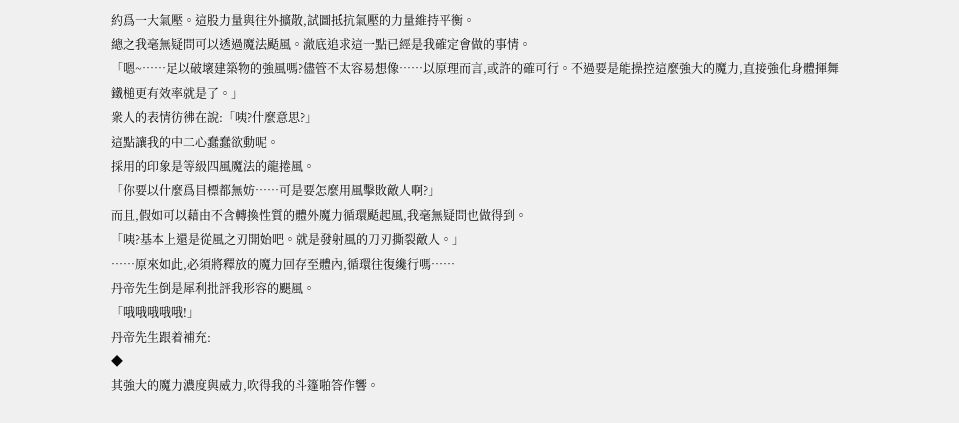約爲一大氣壓。這股力量與往外擴散,試圖抵抗氣壓的力量維持平衡。
總之我毫無疑問可以透過魔法颳風。澈底追求這一點已經是我確定會做的事情。
「嗯~……足以破壞建築物的強風嗎?儘管不太容易想像……以原理而言,或許的確可行。不過要是能操控這麼強大的魔力,直接強化身體揮舞鐵槌更有效率就是了。」
衆人的表情彷彿在說:「咦?什麼意思?」
這點讓我的中二心蠢蠢欲動呢。
採用的印象是等級四風魔法的龍捲風。
「你要以什麼爲目標都無妨……可是要怎麼用風擊敗敵人啊?」
而且,假如可以藉由不含轉換性質的體外魔力循環颳起風,我毫無疑問也做得到。
「咦?基本上還是從風之刃開始吧。就是發射風的刀刃撕裂敵人。」
……原來如此,必須將釋放的魔力回存至體內,循環往復纔行嗎……
丹帝先生倒是犀利批評我形容的颶風。
「哦哦哦哦哦!」
丹帝先生跟着補充:
◆
其強大的魔力濃度與威力,吹得我的斗篷啪答作響。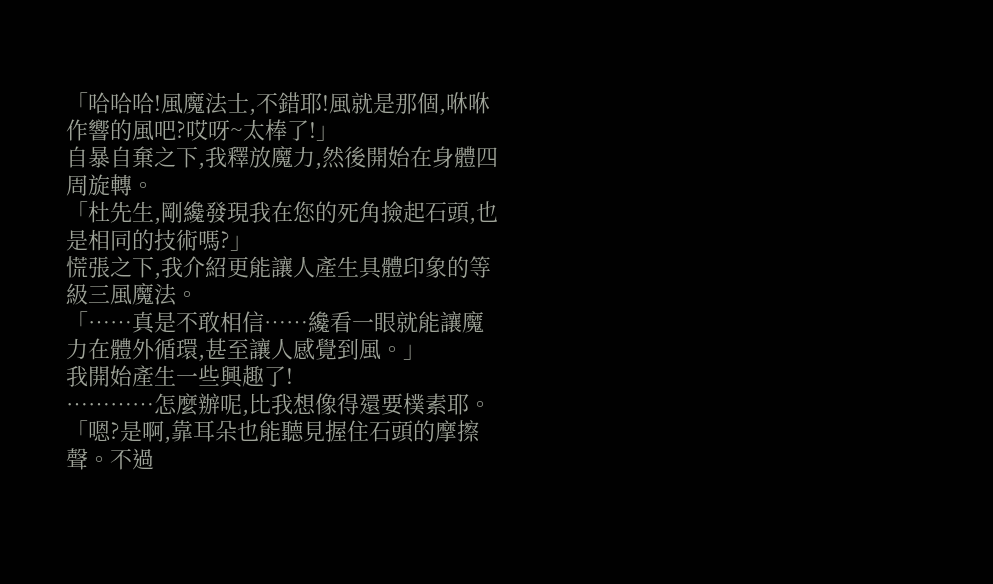「哈哈哈!風魔法士,不錯耶!風就是那個,咻咻作響的風吧?哎呀~太棒了!」
自暴自棄之下,我釋放魔力,然後開始在身體四周旋轉。
「杜先生,剛纔發現我在您的死角撿起石頭,也是相同的技術嗎?」
慌張之下,我介紹更能讓人產生具體印象的等級三風魔法。
「……真是不敢相信……纔看一眼就能讓魔力在體外循環,甚至讓人感覺到風。」
我開始產生一些興趣了!
…………怎麼辦呢,比我想像得還要樸素耶。
「嗯?是啊,靠耳朵也能聽見握住石頭的摩擦聲。不過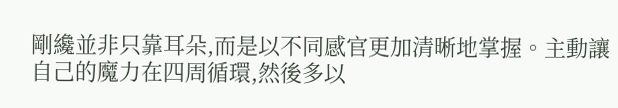剛纔並非只靠耳朵,而是以不同感官更加清晰地掌握。主動讓自己的魔力在四周循環,然後多以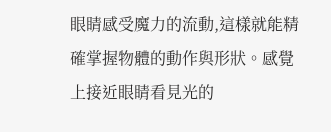眼睛感受魔力的流動,這樣就能精確掌握物體的動作與形狀。感覺上接近眼睛看見光的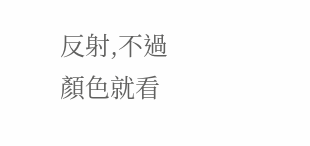反射,不過顏色就看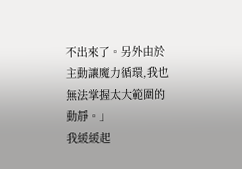不出來了。另外由於主動讓魔力循環,我也無法掌握太大範圍的動靜。」
我緩緩起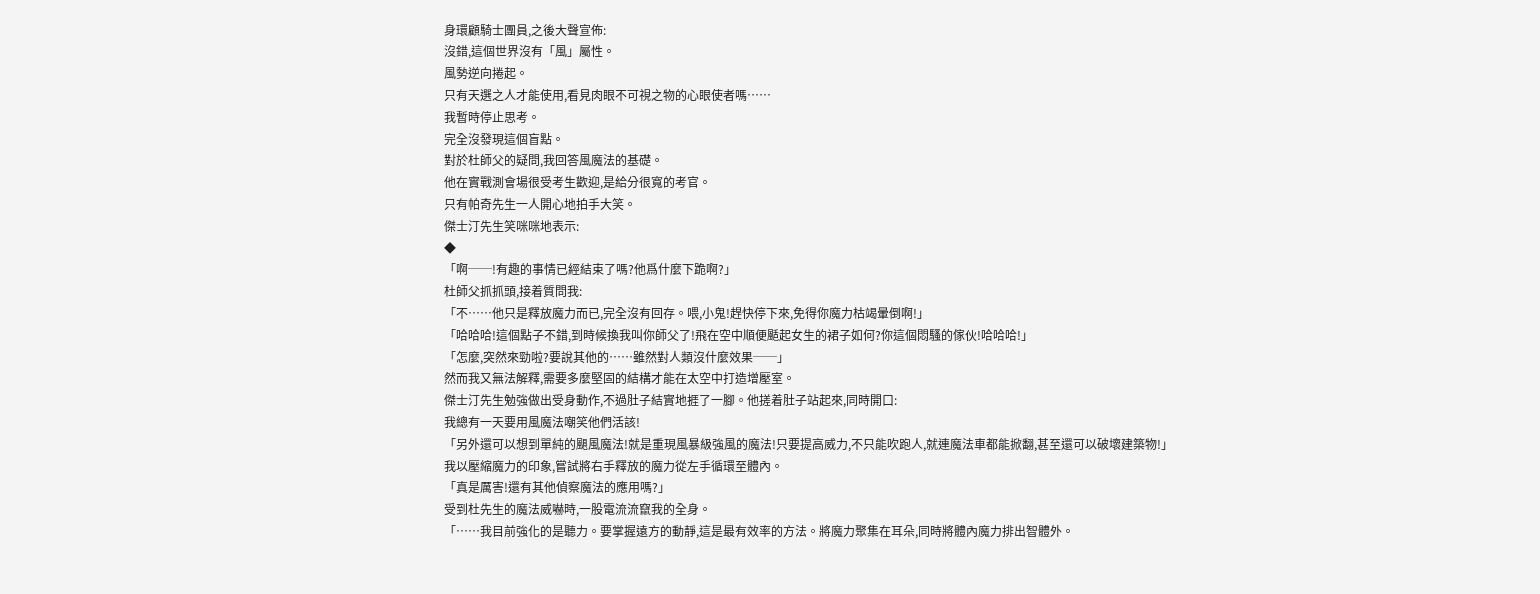身環顧騎士團員,之後大聲宣佈:
沒錯,這個世界沒有「風」屬性。
風勢逆向捲起。
只有天選之人才能使用,看見肉眼不可視之物的心眼使者嗎……
我暫時停止思考。
完全沒發現這個盲點。
對於杜師父的疑問,我回答風魔法的基礎。
他在實戰測會場很受考生歡迎,是給分很寬的考官。
只有帕奇先生一人開心地拍手大笑。
傑士汀先生笑咪咪地表示:
◆
「啊──!有趣的事情已經結束了嗎?他爲什麼下跪啊?」
杜師父抓抓頭,接着質問我:
「不……他只是釋放魔力而已,完全沒有回存。喂,小鬼!趕快停下來,免得你魔力枯竭暈倒啊!」
「哈哈哈!這個點子不錯,到時候換我叫你師父了!飛在空中順便颳起女生的裙子如何?你這個悶騷的傢伙!哈哈哈!」
「怎麼,突然來勁啦?要說其他的……雖然對人類沒什麼效果──」
然而我又無法解釋,需要多麼堅固的結構才能在太空中打造增壓室。
傑士汀先生勉強做出受身動作,不過肚子結實地捱了一腳。他搓着肚子站起來,同時開口:
我總有一天要用風魔法嘲笑他們活該!
「另外還可以想到單純的颶風魔法!就是重現風暴級強風的魔法!只要提高威力,不只能吹跑人,就連魔法車都能掀翻,甚至還可以破壞建築物!」
我以壓縮魔力的印象,嘗試將右手釋放的魔力從左手循環至體內。
「真是厲害!還有其他偵察魔法的應用嗎?」
受到杜先生的魔法威嚇時,一股電流流竄我的全身。
「……我目前強化的是聽力。要掌握遠方的動靜,這是最有效率的方法。將魔力聚集在耳朵,同時將體內魔力排出智體外。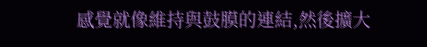感覺就像維持與鼓膜的連結,然後擴大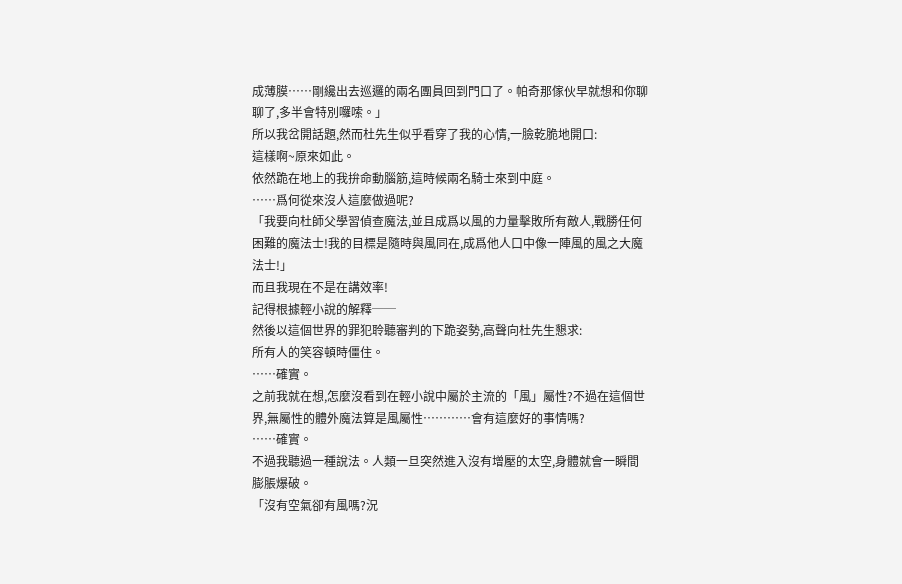成薄膜……剛纔出去巡邏的兩名團員回到門口了。帕奇那傢伙早就想和你聊聊了,多半會特別囉嗦。」
所以我岔開話題,然而杜先生似乎看穿了我的心情,一臉乾脆地開口:
這樣啊~原來如此。
依然跪在地上的我拚命動腦筋,這時候兩名騎士來到中庭。
……爲何從來沒人這麼做過呢?
「我要向杜師父學習偵查魔法,並且成爲以風的力量擊敗所有敵人,戰勝任何困難的魔法士!我的目標是隨時與風同在,成爲他人口中像一陣風的風之大魔法士!」
而且我現在不是在講效率!
記得根據輕小說的解釋──
然後以這個世界的罪犯聆聽審判的下跪姿勢,高聲向杜先生懇求:
所有人的笑容頓時僵住。
……確實。
之前我就在想,怎麼沒看到在輕小說中屬於主流的「風」屬性?不過在這個世界,無屬性的體外魔法算是風屬性…………會有這麼好的事情嗎?
……確實。
不過我聽過一種說法。人類一旦突然進入沒有增壓的太空,身體就會一瞬間膨脹爆破。
「沒有空氣卻有風嗎?況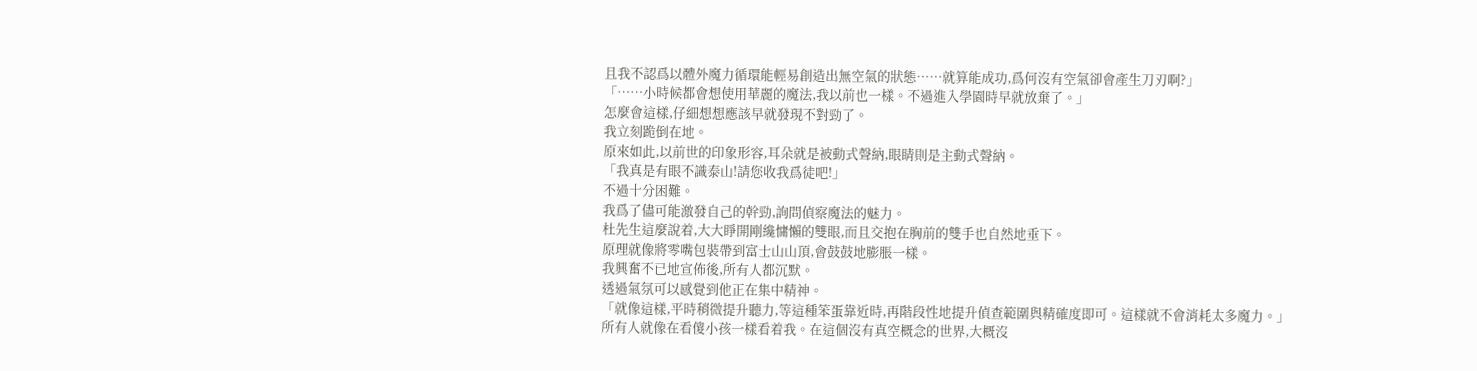且我不認爲以體外魔力循環能輕易創造出無空氣的狀態……就算能成功,爲何沒有空氣卻會產生刀刃啊?」
「……小時候都會想使用華麗的魔法,我以前也一樣。不過進入學園時早就放棄了。」
怎麼會這樣,仔細想想應該早就發現不對勁了。
我立刻跪倒在地。
原來如此,以前世的印象形容,耳朵就是被動式聲納,眼睛則是主動式聲納。
「我真是有眼不識泰山!請您收我爲徒吧!」
不過十分困難。
我爲了儘可能激發自己的幹勁,詢問偵察魔法的魅力。
杜先生這麼說着,大大睜開剛纔慵懶的雙眼,而且交抱在胸前的雙手也自然地垂下。
原理就像將零嘴包裝帶到富士山山頂,會鼓鼓地膨脹一樣。
我興奮不已地宣佈後,所有人都沉默。
透過氣氛可以感覺到他正在集中精神。
「就像這樣,平時稍微提升聽力,等這種笨蛋靠近時,再階段性地提升偵查範圍與精確度即可。這樣就不會消耗太多魔力。」
所有人就像在看傻小孩一樣看着我。在這個沒有真空概念的世界,大概沒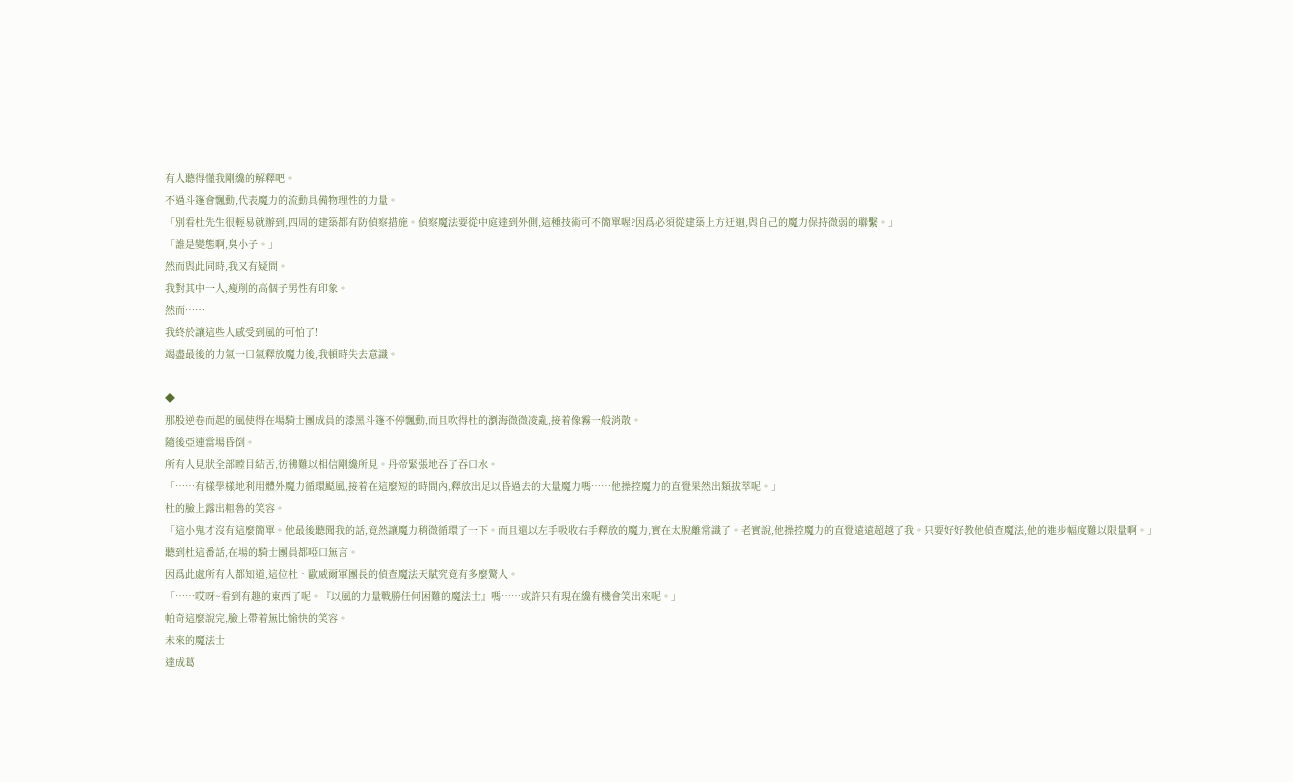有人聽得懂我剛纔的解釋吧。
不過斗篷會飄動,代表魔力的流動具備物理性的力量。
「別看杜先生很輕易就辦到,四周的建築都有防偵察措施。偵察魔法要從中庭達到外側,這種技術可不簡單喔?因爲必須從建築上方迂迴,與自己的魔力保持微弱的聯繫。」
「誰是變態啊,臭小子。」
然而與此同時,我又有疑問。
我對其中一人,瘦削的高個子男性有印象。
然而……
我終於讓這些人感受到風的可怕了!
竭盡最後的力氣一口氣釋放魔力後,我頓時失去意識。

◆
那股逆卷而起的風使得在場騎士團成員的漆黑斗篷不停飄動,而且吹得杜的瀏海微微凌亂,接着像霧一般消散。
隨後亞連當場昏倒。
所有人見狀全部瞠目結舌,彷彿難以相信剛纔所見。丹帝緊張地吞了吞口水。
「……有樣學樣地利用體外魔力循環颳風,接着在這麼短的時間內,釋放出足以昏過去的大量魔力嗎……他操控魔力的直覺果然出類拔萃呢。」
杜的臉上露出粗魯的笑容。
「這小鬼才沒有這麼簡單。他最後聽聞我的話,竟然讓魔力稍微循環了一下。而且還以左手吸收右手釋放的魔力,實在太脫離常識了。老實說,他操控魔力的直覺遠遠超越了我。只要好好教他偵查魔法,他的進步幅度難以限量啊。」
聽到杜這番話,在場的騎士團員都啞口無言。
因爲此處所有人都知道,這位杜•歐威爾軍團長的偵查魔法天賦究竟有多麼驚人。
「……哎呀~看到有趣的東西了呢。『以風的力量戰勝任何困難的魔法士』嗎……或許只有現在纔有機會笑出來呢。」
帕奇這麼說完,臉上帶着無比愉快的笑容。
未來的魔法士
達成葛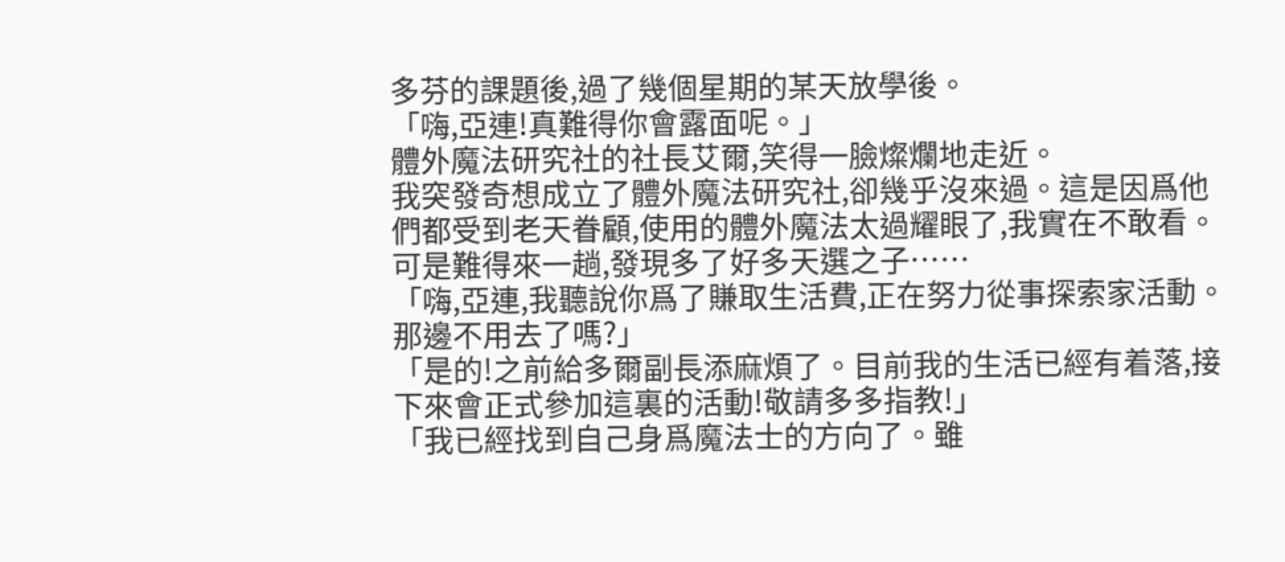多芬的課題後,過了幾個星期的某天放學後。
「嗨,亞連!真難得你會露面呢。」
體外魔法研究社的社長艾爾,笑得一臉燦爛地走近。
我突發奇想成立了體外魔法研究社,卻幾乎沒來過。這是因爲他們都受到老天眷顧,使用的體外魔法太過耀眼了,我實在不敢看。
可是難得來一趟,發現多了好多天選之子……
「嗨,亞連,我聽說你爲了賺取生活費,正在努力從事探索家活動。那邊不用去了嗎?」
「是的!之前給多爾副長添麻煩了。目前我的生活已經有着落,接下來會正式參加這裏的活動!敬請多多指教!」
「我已經找到自己身爲魔法士的方向了。雖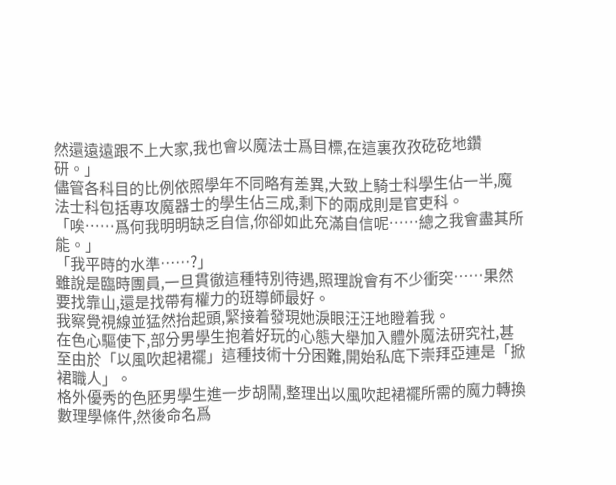然還遠遠跟不上大家,我也會以魔法士爲目標,在這裏孜孜矻矻地鑽研。」
儘管各科目的比例依照學年不同略有差異,大致上騎士科學生佔一半,魔法士科包括專攻魔器士的學生佔三成,剩下的兩成則是官吏科。
「唉……爲何我明明缺乏自信,你卻如此充滿自信呢……總之我會盡其所能。」
「我平時的水準……?」
雖說是臨時團員,一旦貫徹這種特別待遇,照理說會有不少衝突……果然要找靠山,還是找帶有權力的班導師最好。
我察覺視線並猛然抬起頭,緊接着發現她淚眼汪汪地瞪着我。
在色心驅使下,部分男學生抱着好玩的心態大舉加入體外魔法研究社,甚至由於「以風吹起裙襬」這種技術十分困難,開始私底下崇拜亞連是「掀裙職人」。
格外優秀的色胚男學生進一步胡鬧,整理出以風吹起裙襬所需的魔力轉換數理學條件,然後命名爲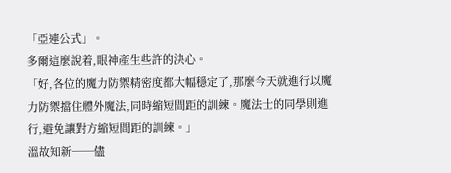「亞連公式」。
多爾這麼說着,眼神產生些許的決心。
「好,各位的魔力防禦精密度都大幅穩定了,那麼今天就進行以魔力防禦擋住體外魔法,同時縮短間距的訓練。魔法士的同學則進行,避免讓對方縮短間距的訓練。」
溫故知新──儘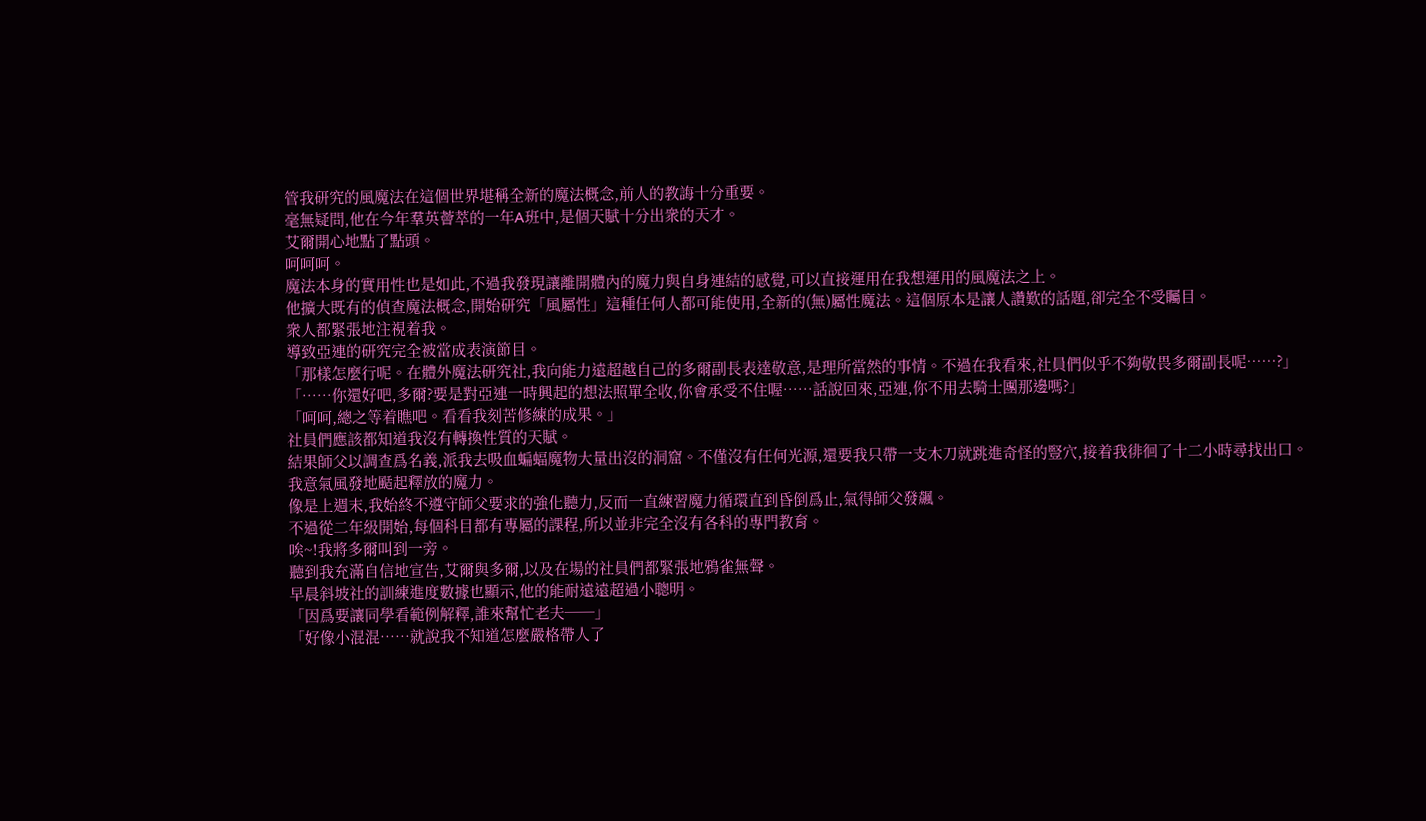管我研究的風魔法在這個世界堪稱全新的魔法概念,前人的教誨十分重要。
毫無疑問,他在今年羣英薈萃的一年A班中,是個天賦十分出衆的天才。
艾爾開心地點了點頭。
呵呵呵。
魔法本身的實用性也是如此,不過我發現讓離開體內的魔力與自身連結的感覺,可以直接運用在我想運用的風魔法之上。
他擴大既有的偵查魔法概念,開始研究「風屬性」這種任何人都可能使用,全新的(無)屬性魔法。這個原本是讓人讚歎的話題,卻完全不受矚目。
衆人都緊張地注視着我。
導致亞連的研究完全被當成表演節目。
「那樣怎麼行呢。在體外魔法研究社,我向能力遠超越自己的多爾副長表達敬意,是理所當然的事情。不過在我看來,社員們似乎不夠敬畏多爾副長呢……?」
「……你還好吧,多爾?要是對亞連一時興起的想法照單全收,你會承受不住喔……話說回來,亞連,你不用去騎士團那邊嗎?」
「呵呵,總之等着瞧吧。看看我刻苦修練的成果。」
社員們應該都知道我沒有轉換性質的天賦。
結果師父以調查爲名義,派我去吸血蝙蝠魔物大量出沒的洞窟。不僅沒有任何光源,還要我只帶一支木刀就跳進奇怪的豎穴,接着我徘徊了十二小時尋找出口。
我意氣風發地颳起釋放的魔力。
像是上週末,我始終不遵守師父要求的強化聽力,反而一直練習魔力循環直到昏倒爲止,氣得師父發飆。
不過從二年級開始,每個科目都有專屬的課程,所以並非完全沒有各科的專門教育。
唉~!我將多爾叫到一旁。
聽到我充滿自信地宣告,艾爾與多爾,以及在場的社員們都緊張地鴉雀無聲。
早晨斜坡社的訓練進度數據也顯示,他的能耐遠遠超過小聰明。
「因爲要讓同學看範例解釋,誰來幫忙老夫──」
「好像小混混……就說我不知道怎麼嚴格帶人了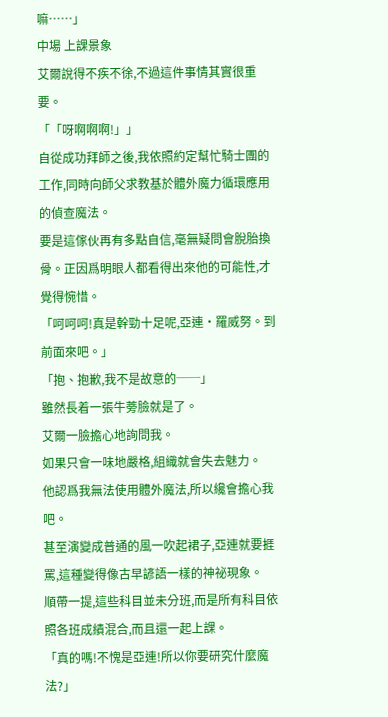嘛……」
中場 上課景象
艾爾說得不疾不徐,不過這件事情其實很重要。
「「呀啊啊啊!」」
自從成功拜師之後,我依照約定幫忙騎士團的工作,同時向師父求教基於體外魔力循環應用的偵查魔法。
要是這傢伙再有多點自信,毫無疑問會脫胎換骨。正因爲明眼人都看得出來他的可能性,才覺得惋惜。
「呵呵呵!真是幹勁十足呢,亞連•羅威努。到前面來吧。」
「抱、抱歉,我不是故意的──」
雖然長着一張牛蒡臉就是了。
艾爾一臉擔心地詢問我。
如果只會一味地嚴格,組織就會失去魅力。
他認爲我無法使用體外魔法,所以纔會擔心我吧。
甚至演變成普通的風一吹起裙子,亞連就要捱罵,這種變得像古早諺語一樣的神祕現象。
順帶一提,這些科目並未分班,而是所有科目依照各班成績混合,而且還一起上課。
「真的嗎!不愧是亞連!所以你要研究什麼魔法?」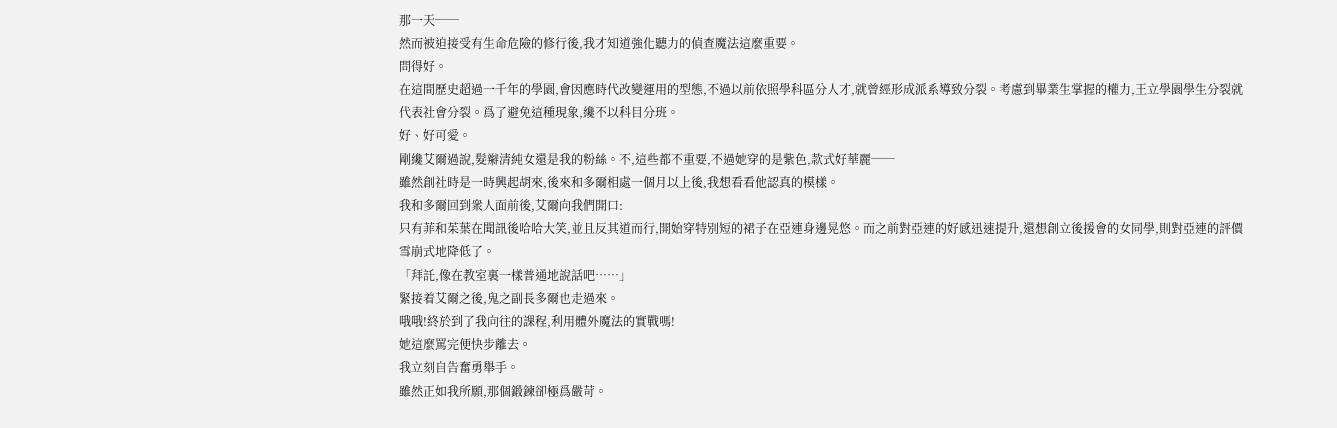那一天──
然而被迫接受有生命危險的修行後,我才知道強化聽力的偵查魔法這麼重要。
問得好。
在這間歷史超過一千年的學園,會因應時代改變運用的型態,不過以前依照學科區分人才,就曾經形成派系導致分裂。考慮到畢業生掌握的權力,王立學園學生分裂就代表社會分裂。爲了避免這種現象,纔不以科目分班。
好、好可愛。
剛纔艾爾過說,髮辮清純女還是我的粉絲。不,這些都不重要,不過她穿的是紫色,款式好華麗──
雖然創社時是一時興起胡來,後來和多爾相處一個月以上後,我想看看他認真的模樣。
我和多爾回到衆人面前後,艾爾向我們開口:
只有菲和茱葉在聞訊後哈哈大笑,並且反其道而行,開始穿特別短的裙子在亞連身邊晃悠。而之前對亞連的好感迅速提升,還想創立後援會的女同學,則對亞連的評價雪崩式地降低了。
「拜託,像在教室裏一樣普通地說話吧……」
緊接着艾爾之後,鬼之副長多爾也走過來。
哦哦!終於到了我向往的課程,利用體外魔法的實戰嗎!
她這麼罵完便快步離去。
我立刻自告奮勇舉手。
雖然正如我所願,那個鍛鍊卻極爲嚴苛。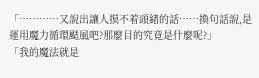「…………又說出讓人摸不着頭緒的話……換句話說,是運用魔力循環颳風吧?那麼目的究竟是什麼呢?」
「我的魔法就是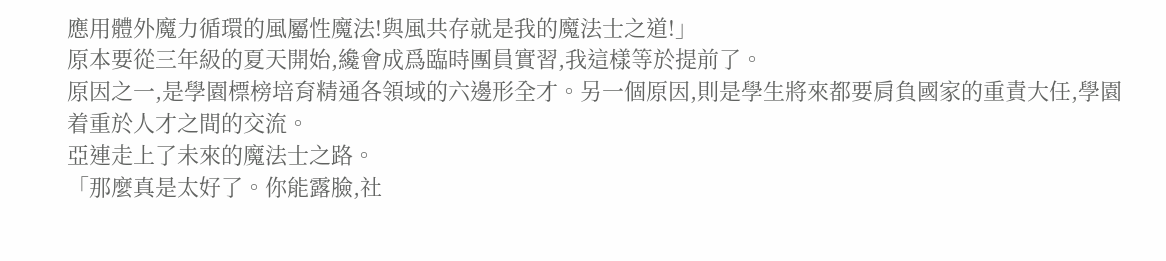應用體外魔力循環的風屬性魔法!與風共存就是我的魔法士之道!」
原本要從三年級的夏天開始,纔會成爲臨時團員實習,我這樣等於提前了。
原因之一,是學園標榜培育精通各領域的六邊形全才。另一個原因,則是學生將來都要肩負國家的重責大任,學園着重於人才之間的交流。
亞連走上了未來的魔法士之路。
「那麼真是太好了。你能露臉,社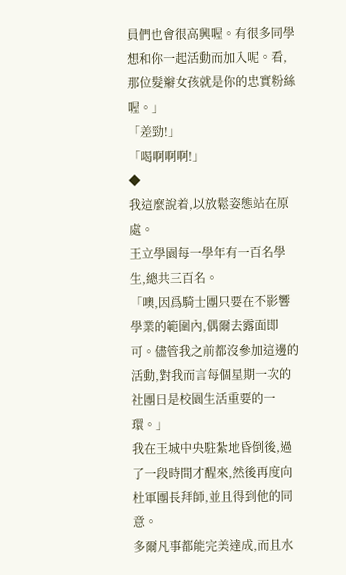員們也會很高興喔。有很多同學想和你一起活動而加入呢。看,那位髮辮女孩就是你的忠實粉絲喔。」
「差勁!」
「喝啊啊啊!」
◆
我這麼說着,以放鬆姿態站在原處。
王立學園每一學年有一百名學生,總共三百名。
「噢,因爲騎士團只要在不影響學業的範圍內,偶爾去露面即可。儘管我之前都沒參加這邊的活動,對我而言每個星期一次的社團日是校園生活重要的一環。」
我在王城中央駐紮地昏倒後,過了一段時間才醒來,然後再度向杜軍團長拜師,並且得到他的同意。
多爾凡事都能完美達成,而且水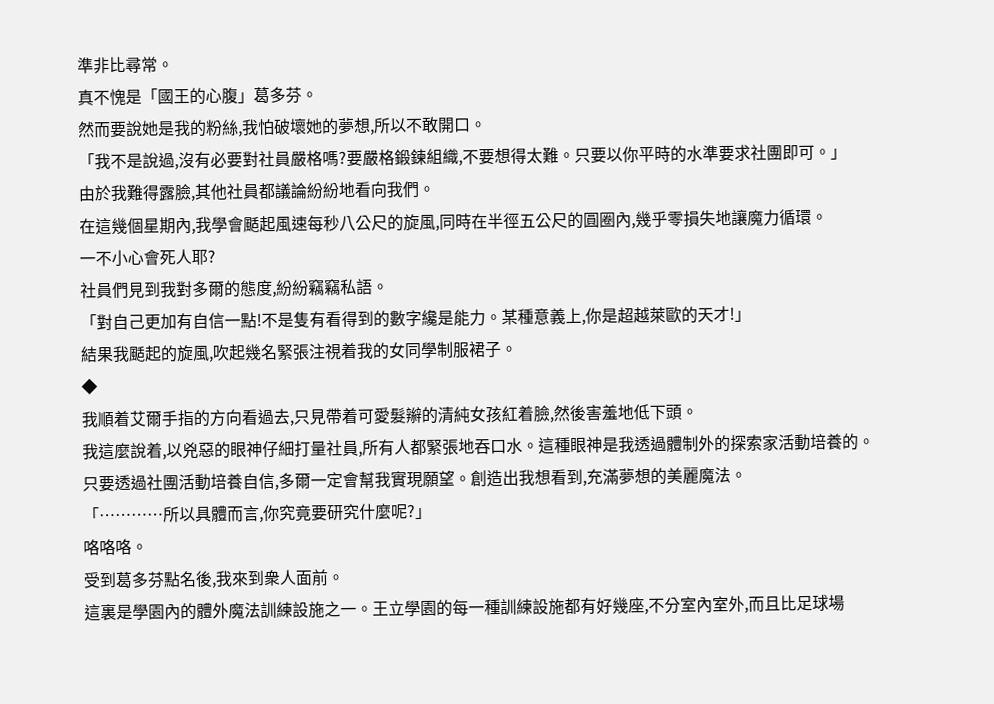準非比尋常。
真不愧是「國王的心腹」葛多芬。
然而要說她是我的粉絲,我怕破壞她的夢想,所以不敢開口。
「我不是說過,沒有必要對社員嚴格嗎?要嚴格鍛鍊組織,不要想得太難。只要以你平時的水準要求社團即可。」
由於我難得露臉,其他社員都議論紛紛地看向我們。
在這幾個星期內,我學會颳起風速每秒八公尺的旋風,同時在半徑五公尺的圓圈內,幾乎零損失地讓魔力循環。
一不小心會死人耶?
社員們見到我對多爾的態度,紛紛竊竊私語。
「對自己更加有自信一點!不是隻有看得到的數字纔是能力。某種意義上,你是超越萊歐的天才!」
結果我颳起的旋風,吹起幾名緊張注視着我的女同學制服裙子。
◆
我順着艾爾手指的方向看過去,只見帶着可愛髮辮的清純女孩紅着臉,然後害羞地低下頭。
我這麼說着,以兇惡的眼神仔細打量社員,所有人都緊張地吞口水。這種眼神是我透過體制外的探索家活動培養的。
只要透過社團活動培養自信,多爾一定會幫我實現願望。創造出我想看到,充滿夢想的美麗魔法。
「…………所以具體而言,你究竟要研究什麼呢?」
咯咯咯。
受到葛多芬點名後,我來到衆人面前。
這裏是學園內的體外魔法訓練設施之一。王立學園的每一種訓練設施都有好幾座,不分室內室外,而且比足球場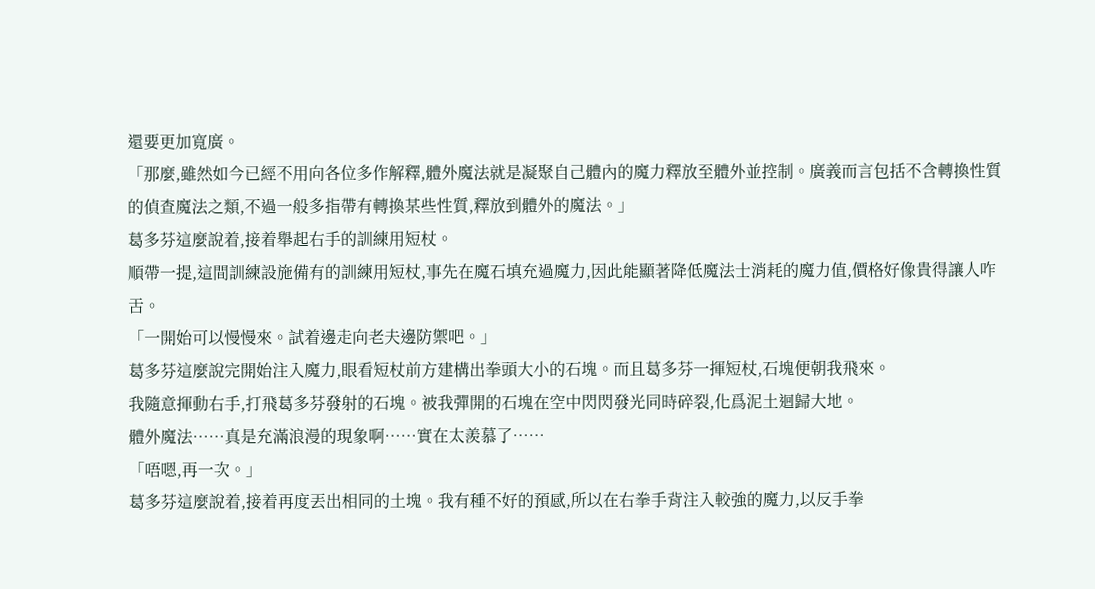還要更加寬廣。
「那麼,雖然如今已經不用向各位多作解釋,體外魔法就是凝聚自己體內的魔力釋放至體外並控制。廣義而言包括不含轉換性質的偵查魔法之類,不過一般多指帶有轉換某些性質,釋放到體外的魔法。」
葛多芬這麼說着,接着舉起右手的訓練用短杖。
順帶一提,這間訓練設施備有的訓練用短杖,事先在魔石填充過魔力,因此能顯著降低魔法士消耗的魔力值,價格好像貴得讓人咋舌。
「一開始可以慢慢來。試着邊走向老夫邊防禦吧。」
葛多芬這麼說完開始注入魔力,眼看短杖前方建構出拳頭大小的石塊。而且葛多芬一揮短杖,石塊便朝我飛來。
我隨意揮動右手,打飛葛多芬發射的石塊。被我彈開的石塊在空中閃閃發光同時碎裂,化爲泥土迴歸大地。
體外魔法……真是充滿浪漫的現象啊……實在太羨慕了……
「唔嗯,再一次。」
葛多芬這麼說着,接着再度丟出相同的土塊。我有種不好的預感,所以在右拳手背注入較強的魔力,以反手拳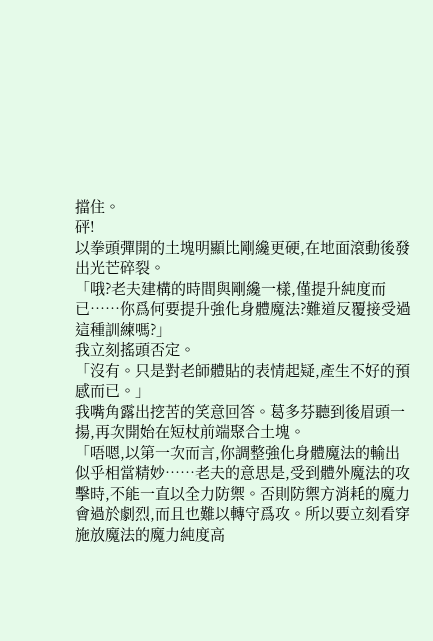擋住。
砰!
以拳頭彈開的土塊明顯比剛纔更硬,在地面滾動後發出光芒碎裂。
「哦?老夫建構的時間與剛纔一樣,僅提升純度而已……你爲何要提升強化身體魔法?難道反覆接受過這種訓練嗎?」
我立刻搖頭否定。
「沒有。只是對老師體貼的表情起疑,產生不好的預感而已。」
我嘴角露出挖苦的笑意回答。葛多芬聽到後眉頭一揚,再次開始在短杖前端聚合土塊。
「唔嗯,以第一次而言,你調整強化身體魔法的輸出似乎相當精妙……老夫的意思是,受到體外魔法的攻擊時,不能一直以全力防禦。否則防禦方消耗的魔力會過於劇烈,而且也難以轉守爲攻。所以要立刻看穿施放魔法的魔力純度高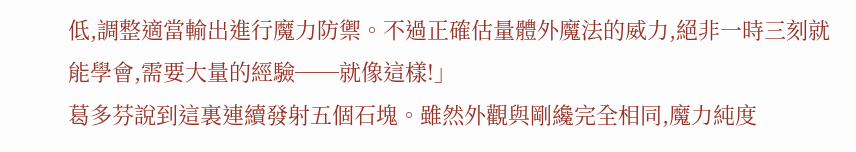低,調整適當輸出進行魔力防禦。不過正確估量體外魔法的威力,絕非一時三刻就能學會,需要大量的經驗──就像這樣!」
葛多芬說到這裏連續發射五個石塊。雖然外觀與剛纔完全相同,魔力純度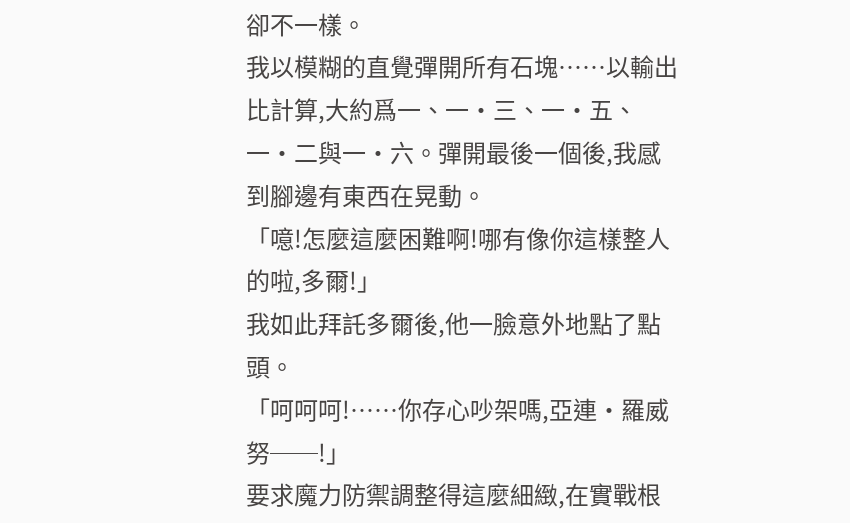卻不一樣。
我以模糊的直覺彈開所有石塊……以輸出比計算,大約爲一、一•三、一•五、一•二與一•六。彈開最後一個後,我感到腳邊有東西在晃動。
「噫!怎麼這麼困難啊!哪有像你這樣整人的啦,多爾!」
我如此拜託多爾後,他一臉意外地點了點頭。
「呵呵呵!……你存心吵架嗎,亞連•羅威努──!」
要求魔力防禦調整得這麼細緻,在實戰根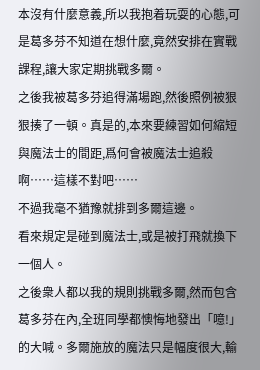本沒有什麼意義,所以我抱着玩耍的心態,可是葛多芬不知道在想什麼,竟然安排在實戰課程,讓大家定期挑戰多爾。
之後我被葛多芬追得滿場跑,然後照例被狠狠揍了一頓。真是的,本來要練習如何縮短與魔法士的間距,爲何會被魔法士追殺啊……這樣不對吧……
不過我毫不猶豫就排到多爾這邊。
看來規定是碰到魔法士,或是被打飛就換下一個人。
之後衆人都以我的規則挑戰多爾,然而包含葛多芬在內,全班同學都懊悔地發出「噫!」的大喊。多爾施放的魔法只是幅度很大,輸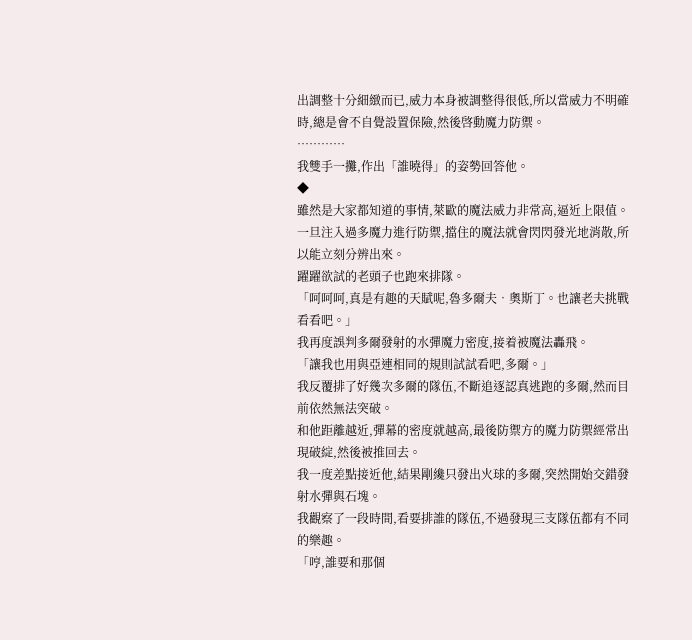出調整十分細緻而已,威力本身被調整得很低,所以當威力不明確時,總是會不自覺設置保險,然後啓動魔力防禦。
…………
我雙手一攤,作出「誰曉得」的姿勢回答他。
◆
雖然是大家都知道的事情,萊歐的魔法威力非常高,逼近上限值。
一旦注入過多魔力進行防禦,擋住的魔法就會閃閃發光地消散,所以能立刻分辨出來。
躍躍欲試的老頭子也跑來排隊。
「呵呵呵,真是有趣的天賦呢,魯多爾夫•奧斯丁。也讓老夫挑戰看看吧。」
我再度誤判多爾發射的水彈魔力密度,接着被魔法轟飛。
「讓我也用與亞連相同的規則試試看吧,多爾。」
我反覆排了好幾次多爾的隊伍,不斷追逐認真逃跑的多爾,然而目前依然無法突破。
和他距離越近,彈幕的密度就越高,最後防禦方的魔力防禦經常出現破綻,然後被推回去。
我一度差點接近他,結果剛纔只發出火球的多爾,突然開始交錯發射水彈與石塊。
我觀察了一段時間,看要排誰的隊伍,不過發現三支隊伍都有不同的樂趣。
「哼,誰要和那個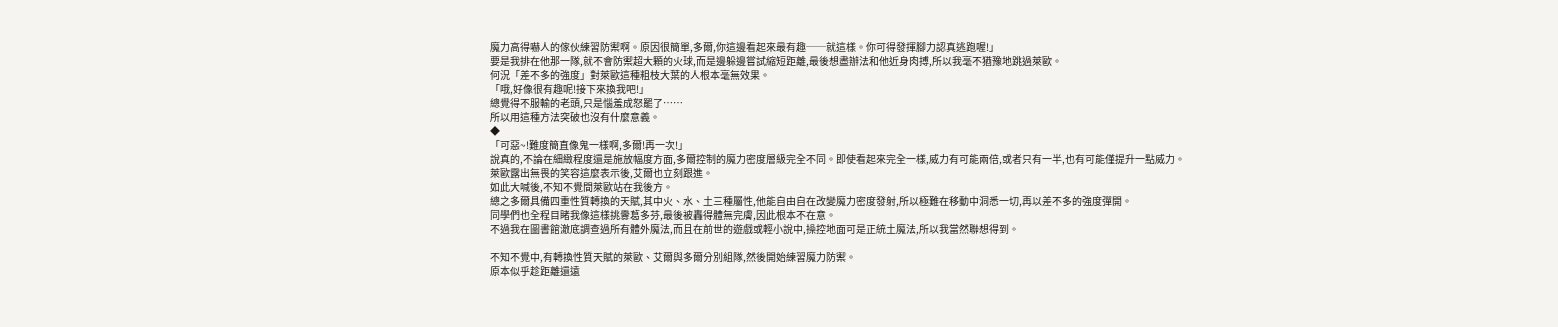魔力高得嚇人的傢伙練習防禦啊。原因很簡單,多爾,你這邊看起來最有趣──就這樣。你可得發揮腳力認真逃跑喔!」
要是我排在他那一隊,就不會防禦超大顆的火球,而是邊躲邊嘗試縮短距離,最後想盡辦法和他近身肉搏,所以我毫不猶豫地跳過萊歐。
何況「差不多的強度」對萊歐這種粗枝大葉的人根本毫無效果。
「哦,好像很有趣呢!接下來換我吧!」
總覺得不服輸的老頭,只是惱羞成怒罷了……
所以用這種方法突破也沒有什麼意義。
◆
「可惡~!難度簡直像鬼一樣啊,多爾!再一次!」
說真的,不論在細緻程度還是施放幅度方面,多爾控制的魔力密度層級完全不同。即使看起來完全一樣,威力有可能兩倍,或者只有一半,也有可能僅提升一點威力。
萊歐露出無畏的笑容這麼表示後,艾爾也立刻跟進。
如此大喊後,不知不覺間萊歐站在我後方。
總之多爾具備四重性質轉換的天賦,其中火、水、土三種屬性,他能自由自在改變魔力密度發射,所以極難在移動中洞悉一切,再以差不多的強度彈開。
同學們也全程目睹我像這樣挑釁葛多芬,最後被轟得體無完膚,因此根本不在意。
不過我在圖書館澈底調查過所有體外魔法,而且在前世的遊戲或輕小說中,操控地面可是正統土魔法,所以我當然聯想得到。

不知不覺中,有轉換性質天賦的萊歐、艾爾與多爾分別組隊,然後開始練習魔力防禦。
原本似乎趁距離還遠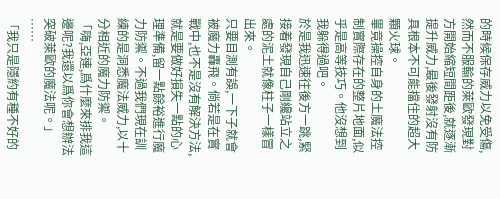的時候保存威力以免受傷,然而不服輸的萊歐發現對方開始縮短間距後,就逐漸提升威力,最後發射沒有防具根本不可能擋住的超大顆火球。
畢竟操控自身的土魔法控制實際存在的整片地面,似乎是高等技巧。他沒想到我躲得過吧。
於是我迅速往後方一跳,緊接着發現自己剛纔站立之處的泥土就像柱子一樣冒出來。
只要目測有誤,一下子就會被魔力轟飛。倘若是在實戰中,也不是沒有解決方法,就是要做好損失一點的心理準備,留一點餘裕進行魔力防禦。不過我們現在訓練的是洞悉魔法威力,以十分相近的魔力防禦。
「嗨,亞連,爲什麼來排我這邊呢?我還以爲你會想辦法突破萊歐的魔法呢。」
……
「我只是隱約有種不好的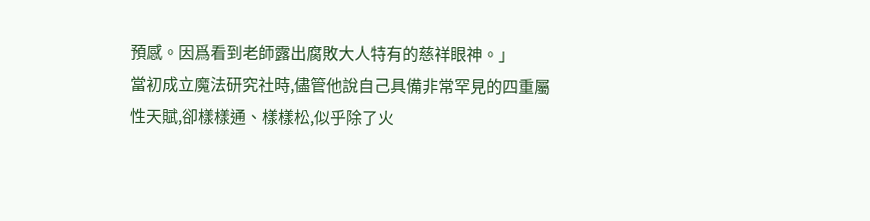預感。因爲看到老師露出腐敗大人特有的慈祥眼神。」
當初成立魔法研究社時,儘管他說自己具備非常罕見的四重屬性天賦,卻樣樣通、樣樣松,似乎除了火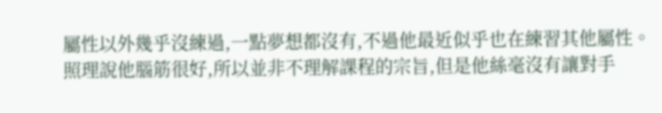屬性以外幾乎沒練過,一點夢想都沒有,不過他最近似乎也在練習其他屬性。
照理說他腦筋很好,所以並非不理解課程的宗旨,但是他絲毫沒有讓對手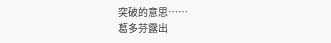突破的意思……
葛多芬露出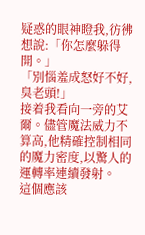疑惑的眼神瞪我,彷彿想說:「你怎麼躲得開。」
「別惱羞成怒好不好,臭老頭!」
接着我看向一旁的艾爾。儘管魔法威力不算高,他精確控制相同的魔力密度,以驚人的運轉率連續發射。
這個應該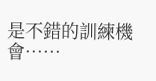是不錯的訓練機會……